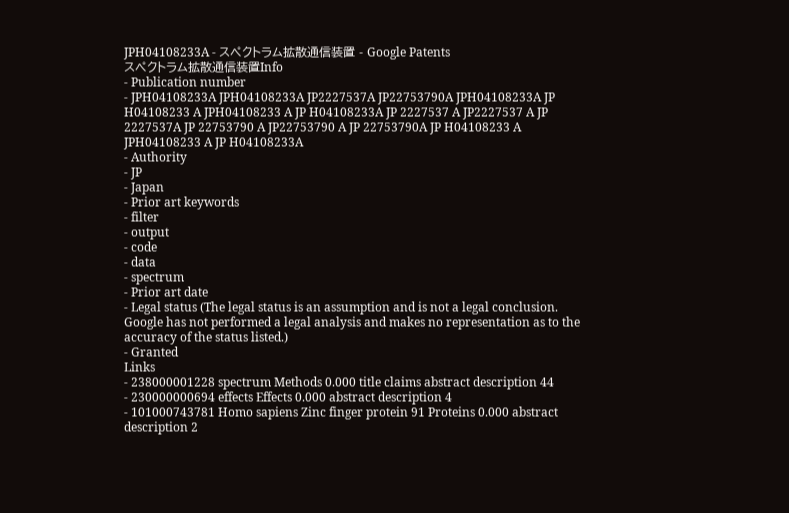JPH04108233A - スペクトラム拡散通信装置 - Google Patents
スペクトラム拡散通信装置Info
- Publication number
- JPH04108233A JPH04108233A JP2227537A JP22753790A JPH04108233A JP H04108233 A JPH04108233 A JP H04108233A JP 2227537 A JP2227537 A JP 2227537A JP 22753790 A JP22753790 A JP 22753790A JP H04108233 A JPH04108233 A JP H04108233A
- Authority
- JP
- Japan
- Prior art keywords
- filter
- output
- code
- data
- spectrum
- Prior art date
- Legal status (The legal status is an assumption and is not a legal conclusion. Google has not performed a legal analysis and makes no representation as to the accuracy of the status listed.)
- Granted
Links
- 238000001228 spectrum Methods 0.000 title claims abstract description 44
- 230000000694 effects Effects 0.000 abstract description 4
- 101000743781 Homo sapiens Zinc finger protein 91 Proteins 0.000 abstract description 2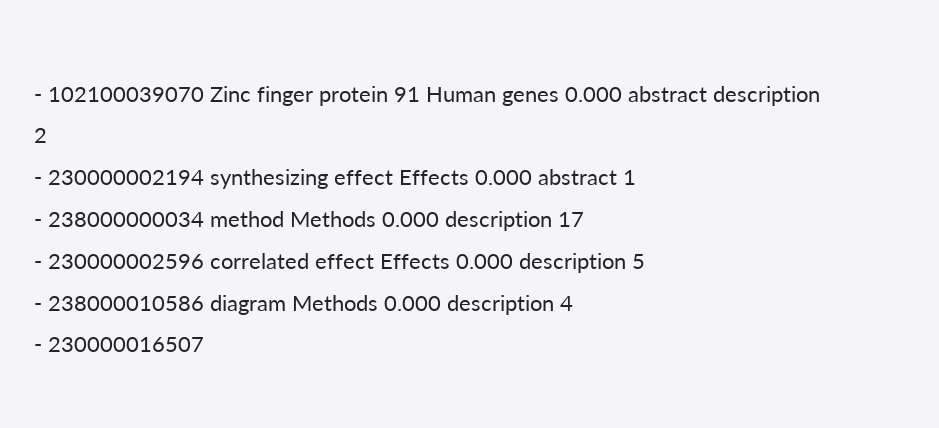- 102100039070 Zinc finger protein 91 Human genes 0.000 abstract description 2
- 230000002194 synthesizing effect Effects 0.000 abstract 1
- 238000000034 method Methods 0.000 description 17
- 230000002596 correlated effect Effects 0.000 description 5
- 238000010586 diagram Methods 0.000 description 4
- 230000016507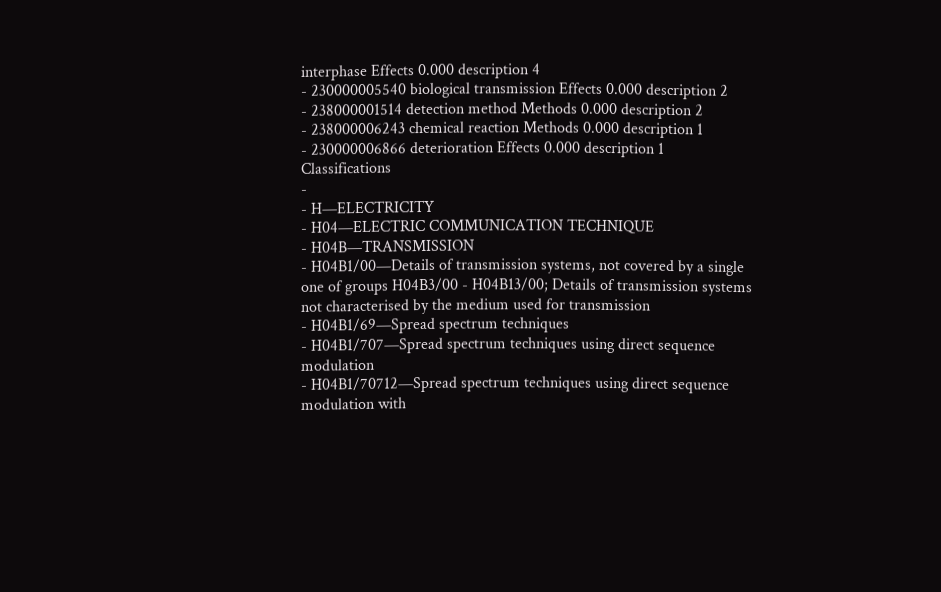interphase Effects 0.000 description 4
- 230000005540 biological transmission Effects 0.000 description 2
- 238000001514 detection method Methods 0.000 description 2
- 238000006243 chemical reaction Methods 0.000 description 1
- 230000006866 deterioration Effects 0.000 description 1
Classifications
-
- H—ELECTRICITY
- H04—ELECTRIC COMMUNICATION TECHNIQUE
- H04B—TRANSMISSION
- H04B1/00—Details of transmission systems, not covered by a single one of groups H04B3/00 - H04B13/00; Details of transmission systems not characterised by the medium used for transmission
- H04B1/69—Spread spectrum techniques
- H04B1/707—Spread spectrum techniques using direct sequence modulation
- H04B1/70712—Spread spectrum techniques using direct sequence modulation with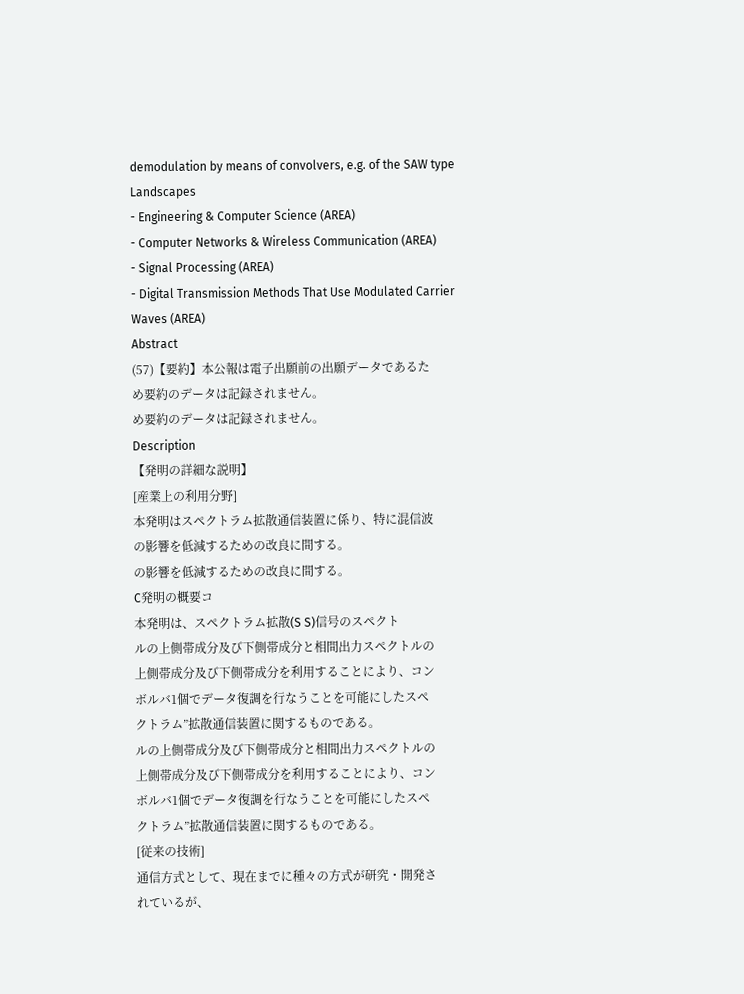demodulation by means of convolvers, e.g. of the SAW type
Landscapes
- Engineering & Computer Science (AREA)
- Computer Networks & Wireless Communication (AREA)
- Signal Processing (AREA)
- Digital Transmission Methods That Use Modulated Carrier Waves (AREA)
Abstract
(57)【要約】本公報は電子出願前の出願データであるた
め要約のデータは記録されません。
め要約のデータは記録されません。
Description
【発明の詳細な説明】
[産業上の利用分野]
本発明はスペクトラム拡散通信装置に係り、特に混信波
の影響を低減するための改良に間する。
の影響を低減するための改良に間する。
C発明の概要コ
本発明は、スペクトラム拡散(S S)信号のスペクト
ルの上側帯成分及び下側帯成分と相間出力スペクトルの
上側帯成分及び下側帯成分を利用することにより、コン
ボルバ1個でデータ復調を行なうことを可能にしたスペ
クトラム”拡散通信装置に関するものである。
ルの上側帯成分及び下側帯成分と相間出力スペクトルの
上側帯成分及び下側帯成分を利用することにより、コン
ボルバ1個でデータ復調を行なうことを可能にしたスペ
クトラム”拡散通信装置に関するものである。
[従来の技術]
通信方式として、現在までに種々の方式が研究・開発さ
れているが、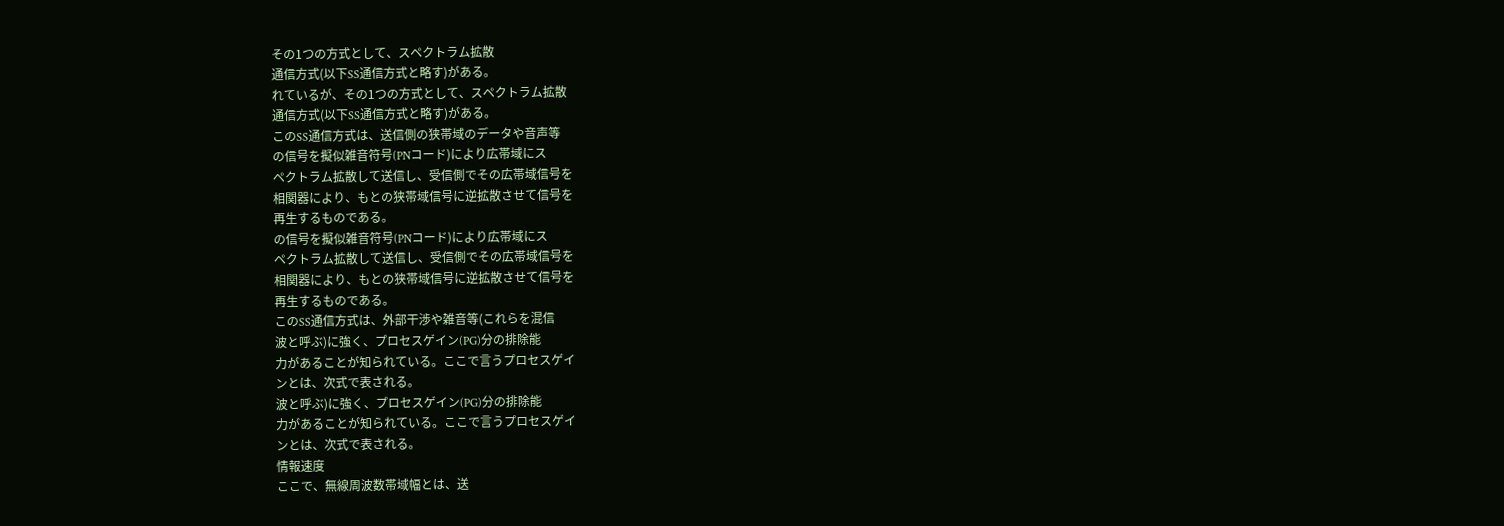その1つの方式として、スペクトラム拡散
通信方式(以下SS通信方式と略す)がある。
れているが、その1つの方式として、スペクトラム拡散
通信方式(以下SS通信方式と略す)がある。
このSS通信方式は、送信側の狭帯域のデータや音声等
の信号を擬似雑音符号(PNコード)により広帯域にス
ペクトラム拡散して送信し、受信側でその広帯域信号を
相関器により、もとの狭帯域信号に逆拡散させて信号を
再生するものである。
の信号を擬似雑音符号(PNコード)により広帯域にス
ペクトラム拡散して送信し、受信側でその広帯域信号を
相関器により、もとの狭帯域信号に逆拡散させて信号を
再生するものである。
このSS通信方式は、外部干渉や雑音等(これらを混信
波と呼ぶ)に強く、プロセスゲイン(PG)分の排除能
力があることが知られている。ここで言うプロセスゲイ
ンとは、次式で表される。
波と呼ぶ)に強く、プロセスゲイン(PG)分の排除能
力があることが知られている。ここで言うプロセスゲイ
ンとは、次式で表される。
情報速度
ここで、無線周波数帯域幅とは、送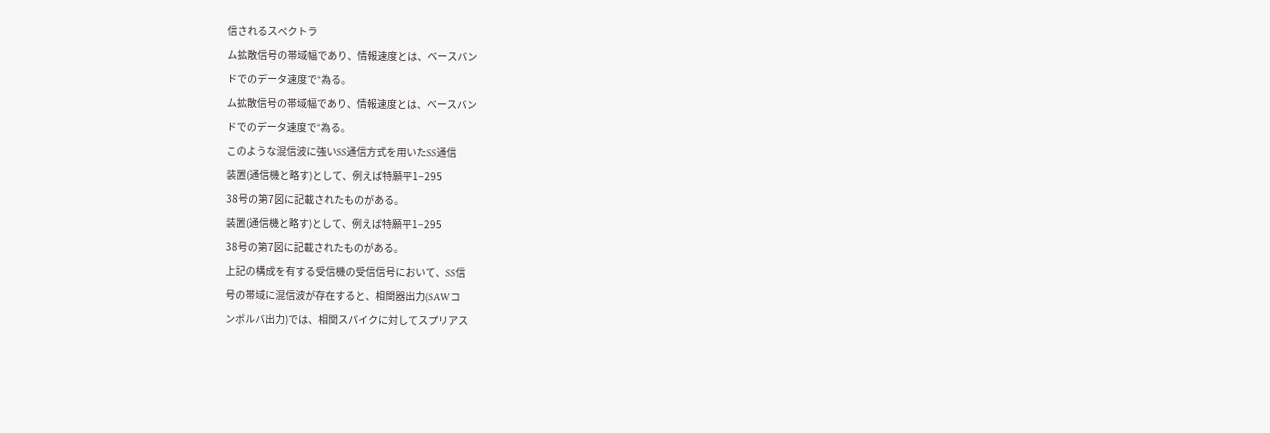信されるスペクトラ
ム拡散信号の帯域幅であり、情報速度とは、ベースバン
ドでのデータ速度で°為る。
ム拡散信号の帯域幅であり、情報速度とは、ベースバン
ドでのデータ速度で°為る。
このような混信波に強いSS通信方式を用いたSS通信
装置(通信機と略す)として、例えば特願平1−295
38号の第7図に記載されたものがある。
装置(通信機と略す)として、例えば特願平1−295
38号の第7図に記載されたものがある。
上記の構成を有する受信機の受信信号において、SS信
号の帯域に混信波が存在すると、相関器出力(SAWコ
ンボルバ出力)では、相関スパイクに対してスプリアス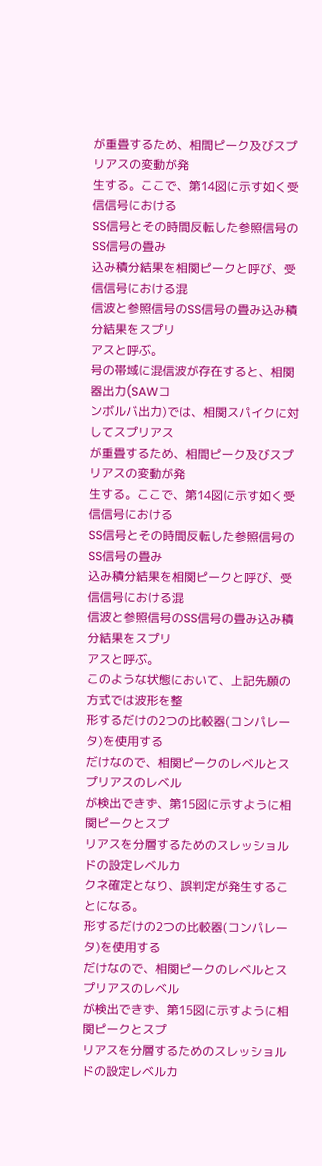が重畳するため、相間ピーク及びスプリアスの変動が発
生する。ここで、第14図に示す如く受信信号における
SS信号とその時間反転した参照信号のSS信号の畳み
込み積分結果を相関ピークと呼び、受信信号における混
信波と参照信号のSS信号の畳み込み積分結果をスプリ
アスと呼ぶ。
号の帯域に混信波が存在すると、相関器出力(SAWコ
ンボルバ出力)では、相関スパイクに対してスプリアス
が重畳するため、相間ピーク及びスプリアスの変動が発
生する。ここで、第14図に示す如く受信信号における
SS信号とその時間反転した参照信号のSS信号の畳み
込み積分結果を相関ピークと呼び、受信信号における混
信波と参照信号のSS信号の畳み込み積分結果をスプリ
アスと呼ぶ。
このような状態において、上記先願の方式では波形を整
形するだけの2つの比較器(コンパレータ)を使用する
だけなので、相関ピークのレベルとスプリアスのレベル
が検出できず、第15図に示すように相関ピークとスプ
リアスを分層するためのスレッショルドの設定レベルカ
クネ確定となり、誤判定が発生することになる。
形するだけの2つの比較器(コンパレータ)を使用する
だけなので、相関ピークのレベルとスプリアスのレベル
が検出できず、第15図に示すように相関ピークとスプ
リアスを分層するためのスレッショルドの設定レベルカ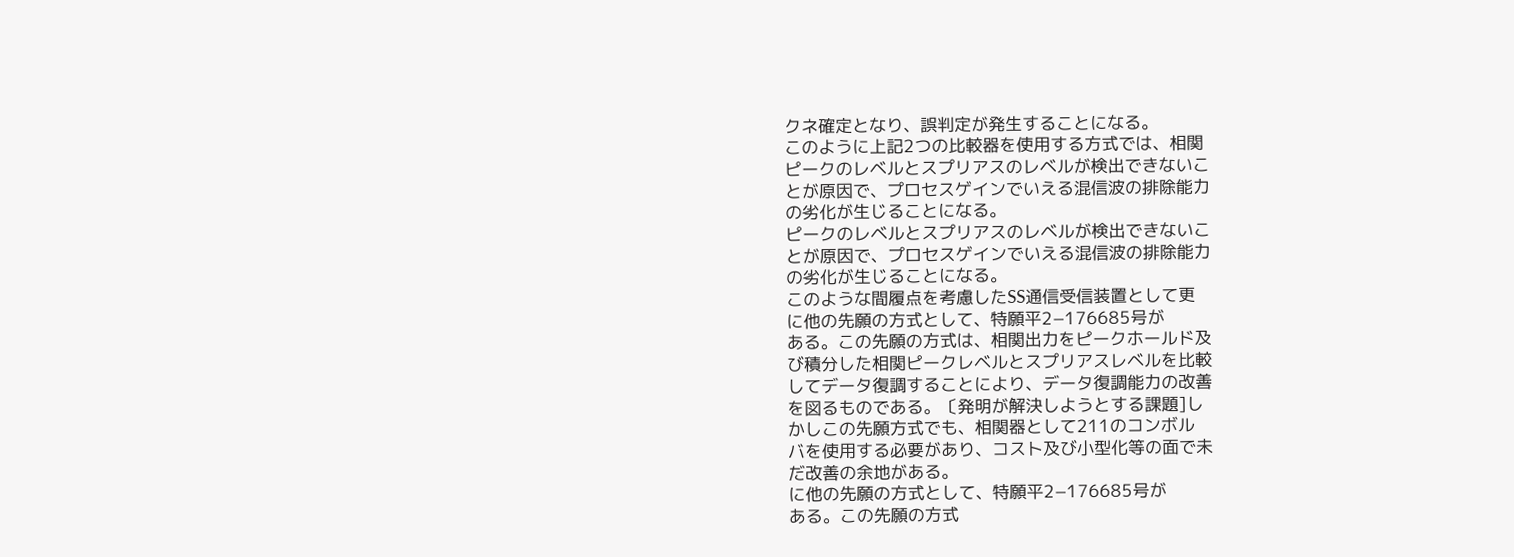クネ確定となり、誤判定が発生することになる。
このように上記2つの比較器を使用する方式では、相関
ピークのレベルとスプリアスのレベルが検出できないこ
とが原因で、プロセスゲインでいえる混信波の排除能力
の劣化が生じることになる。
ピークのレベルとスプリアスのレベルが検出できないこ
とが原因で、プロセスゲインでいえる混信波の排除能力
の劣化が生じることになる。
このような間履点を考慮したSS通信受信装置として更
に他の先願の方式として、特願平2−176685号が
ある。この先願の方式は、相関出力をピークホールド及
び積分した相関ピークレベルとスプリアスレベルを比較
してデータ復調することにより、データ復調能力の改善
を図るものである。〔発明が解決しようとする課題]し
かしこの先願方式でも、相関器として211のコンボル
バを使用する必要があり、コスト及び小型化等の面で未
だ改善の余地がある。
に他の先願の方式として、特願平2−176685号が
ある。この先願の方式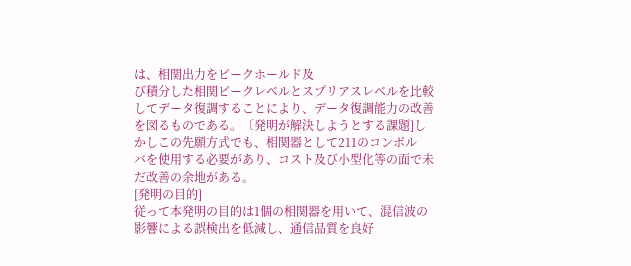は、相関出力をピークホールド及
び積分した相関ピークレベルとスプリアスレベルを比較
してデータ復調することにより、データ復調能力の改善
を図るものである。〔発明が解決しようとする課題]し
かしこの先願方式でも、相関器として211のコンボル
バを使用する必要があり、コスト及び小型化等の面で未
だ改善の余地がある。
[発明の目的]
従って本発明の目的は1個の相関器を用いて、混信波の
影響による誤検出を低減し、通信品質を良好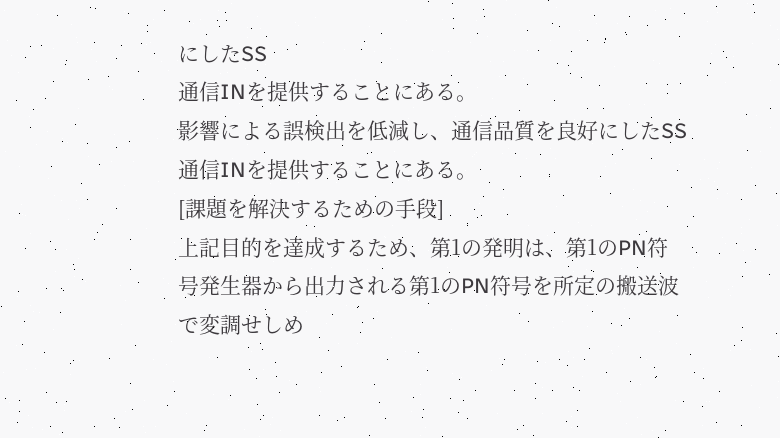にしたSS
通信INを提供することにある。
影響による誤検出を低減し、通信品質を良好にしたSS
通信INを提供することにある。
[課題を解決するための手段]
上記目的を達成するため、第1の発明は、第1のPN符
号発生器から出力される第1のPN符号を所定の搬送波
で変調せしめ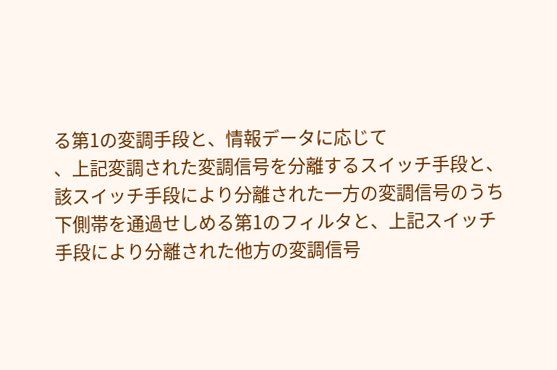る第1の変調手段と、情報データに応じて
、上記変調された変調信号を分離するスイッチ手段と、
該スイッチ手段により分離された一方の変調信号のうち
下側帯を通過せしめる第1のフィルタと、上記スイッチ
手段により分離された他方の変調信号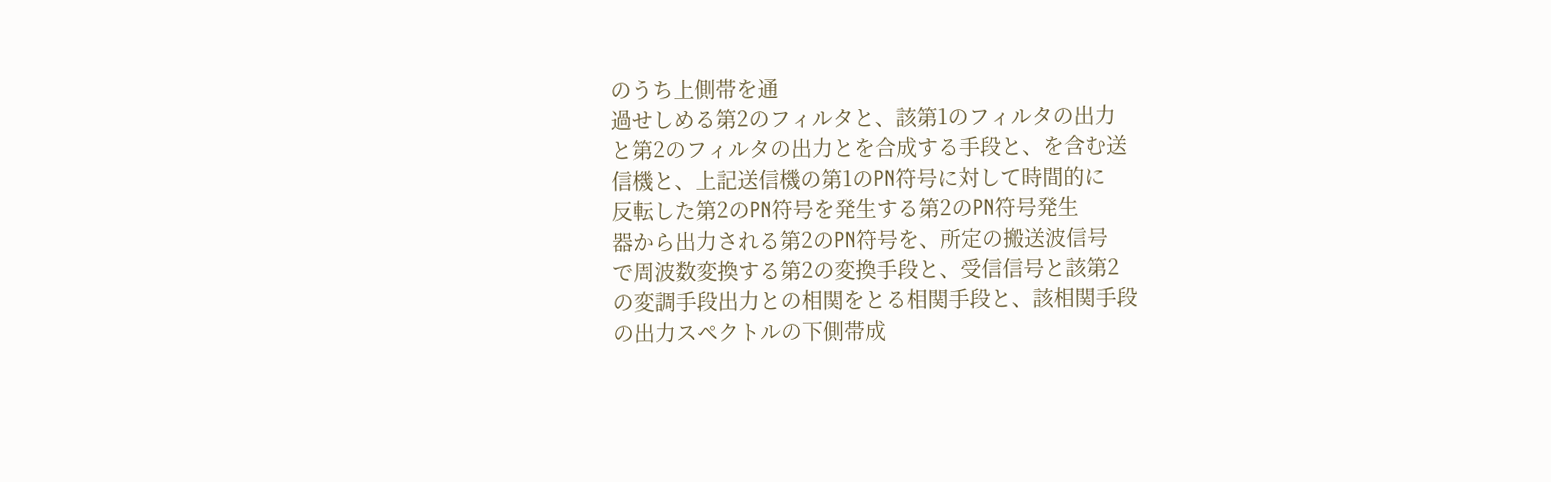のうち上側帯を通
過せしめる第2のフィルタと、該第1のフィルタの出力
と第2のフィルタの出力とを合成する手段と、を含む送
信機と、上記送信機の第1のPN符号に対して時間的に
反転した第2のPN符号を発生する第2のPN符号発生
器から出力される第2のPN符号を、所定の搬送波信号
で周波数変換する第2の変換手段と、受信信号と該第2
の変調手段出力との相関をとる相関手段と、該相関手段
の出力スペクトルの下側帯成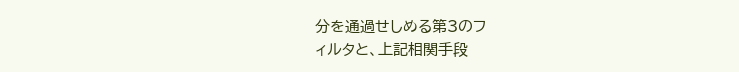分を通過せしめる第3のフ
ィルタと、上記相関手段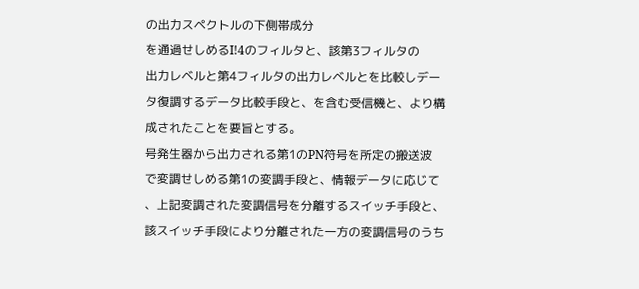の出力スペクトルの下側帯成分
を通過せしめるI!4のフィルタと、該第3フィルタの
出力レベルと第4フィルタの出力レベルとを比較しデー
タ復調するデータ比較手段と、を含む受信機と、より構
成されたことを要旨とする。
号発生器から出力される第1のPN符号を所定の搬送波
で変調せしめる第1の変調手段と、情報データに応じて
、上記変調された変調信号を分離するスイッチ手段と、
該スイッチ手段により分離された一方の変調信号のうち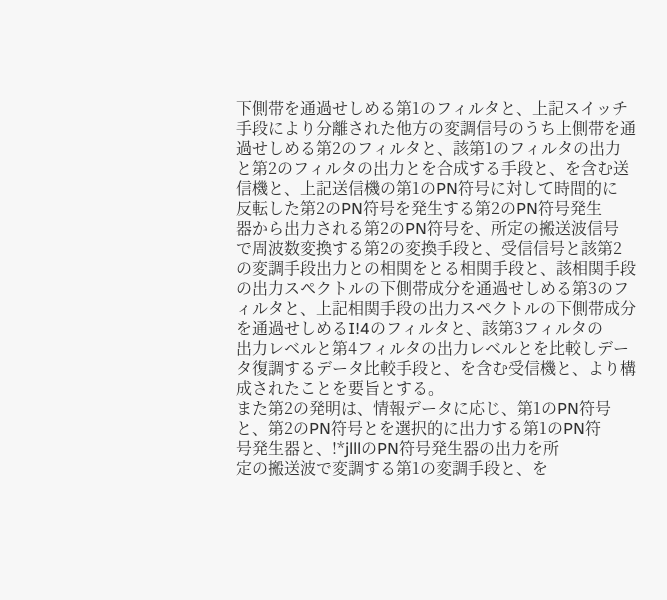下側帯を通過せしめる第1のフィルタと、上記スイッチ
手段により分離された他方の変調信号のうち上側帯を通
過せしめる第2のフィルタと、該第1のフィルタの出力
と第2のフィルタの出力とを合成する手段と、を含む送
信機と、上記送信機の第1のPN符号に対して時間的に
反転した第2のPN符号を発生する第2のPN符号発生
器から出力される第2のPN符号を、所定の搬送波信号
で周波数変換する第2の変換手段と、受信信号と該第2
の変調手段出力との相関をとる相関手段と、該相関手段
の出力スペクトルの下側帯成分を通過せしめる第3のフ
ィルタと、上記相関手段の出力スペクトルの下側帯成分
を通過せしめるI!4のフィルタと、該第3フィルタの
出力レベルと第4フィルタの出力レベルとを比較しデー
タ復調するデータ比較手段と、を含む受信機と、より構
成されたことを要旨とする。
また第2の発明は、情報データに応じ、第1のPN符号
と、第2のPN符号とを選択的に出力する第1のPN符
号発生器と、!*jlllのPN符号発生器の出力を所
定の搬送波で変調する第1の変調手段と、を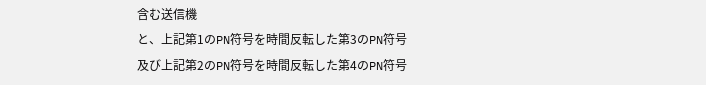含む送信機
と、上記第1のPN符号を時間反転した第3のPN符号
及び上記第2のPN符号を時間反転した第4のPN符号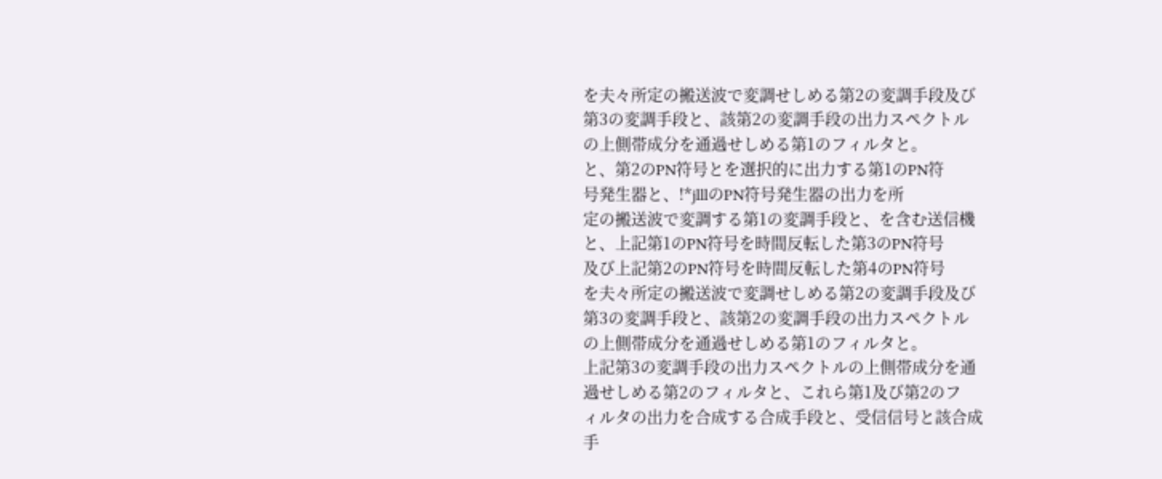を夫々所定の搬送波で変調せしめる第2の変調手段及び
第3の変調手段と、該第2の変調手段の出力スペクトル
の上側帯成分を通過せしめる第1のフィルタと。
と、第2のPN符号とを選択的に出力する第1のPN符
号発生器と、!*jlllのPN符号発生器の出力を所
定の搬送波で変調する第1の変調手段と、を含む送信機
と、上記第1のPN符号を時間反転した第3のPN符号
及び上記第2のPN符号を時間反転した第4のPN符号
を夫々所定の搬送波で変調せしめる第2の変調手段及び
第3の変調手段と、該第2の変調手段の出力スペクトル
の上側帯成分を通過せしめる第1のフィルタと。
上記第3の変調手段の出力スペクトルの上側帯成分を通
過せしめる第2のフィルタと、これら第1及び第2のフ
ィルタの出力を合成する合成手段と、受信信号と該合成
手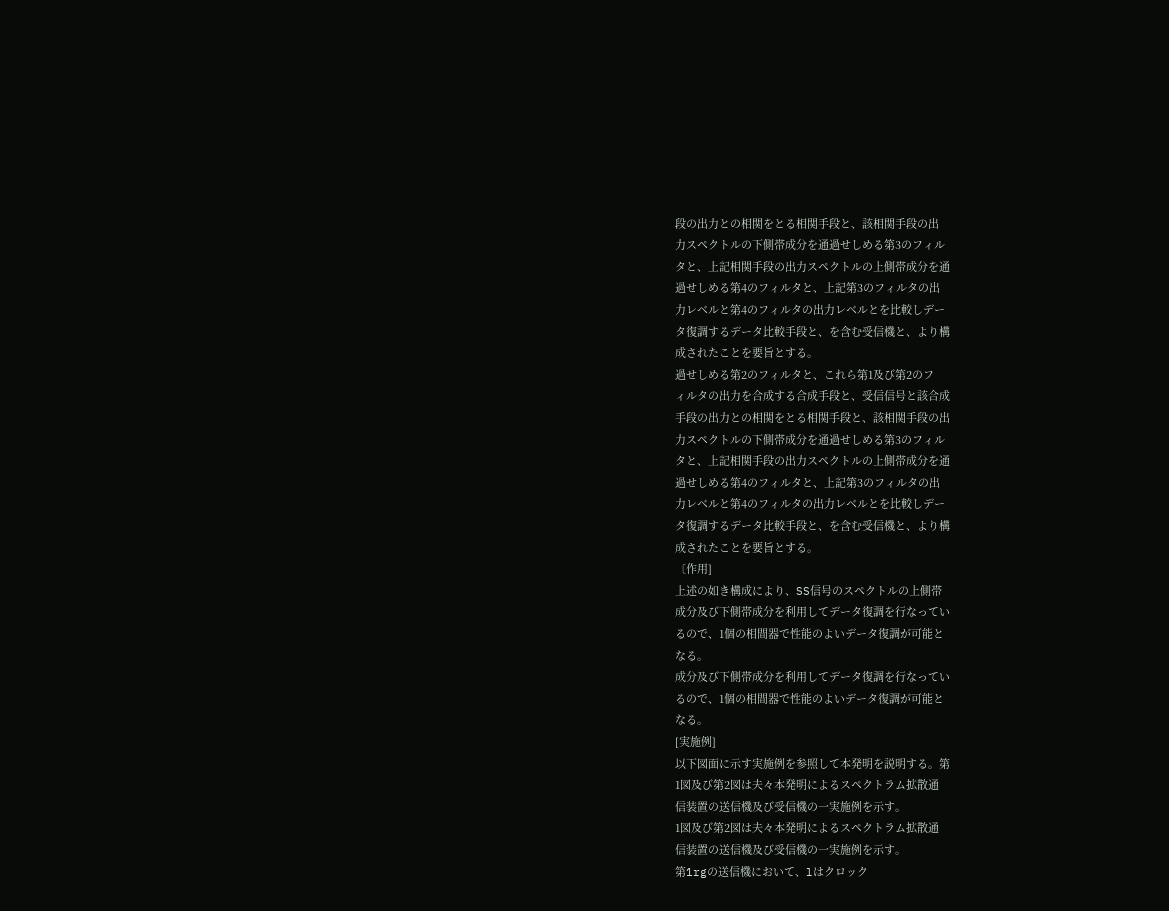段の出力との相関をとる相関手段と、該相関手段の出
力スペクトルの下側帯成分を通過せしめる第3のフィル
タと、上記相関手段の出力スペクトルの上側帯成分を通
過せしめる第4のフィルタと、上記第3のフィルタの出
力レベルと第4のフィルタの出力レベルとを比較しデー
タ復調するデータ比較手段と、を含む受信機と、より構
成されたことを要旨とする。
過せしめる第2のフィルタと、これら第1及び第2のフ
ィルタの出力を合成する合成手段と、受信信号と該合成
手段の出力との相関をとる相関手段と、該相関手段の出
力スペクトルの下側帯成分を通過せしめる第3のフィル
タと、上記相関手段の出力スペクトルの上側帯成分を通
過せしめる第4のフィルタと、上記第3のフィルタの出
力レベルと第4のフィルタの出力レベルとを比較しデー
タ復調するデータ比較手段と、を含む受信機と、より構
成されたことを要旨とする。
〔作用]
上述の如き構成により、SS信号のスペクトルの上側帯
成分及び下側帯成分を利用してデータ復調を行なってい
るので、1個の相間器で性能のよいデータ復調が可能と
なる。
成分及び下側帯成分を利用してデータ復調を行なってい
るので、1個の相間器で性能のよいデータ復調が可能と
なる。
[実施例]
以下図面に示す実施例を参照して本発明を説明する。第
1図及び第2図は夫々本発明によるスペクトラム拡散通
信装置の送信機及び受信機の一実施例を示す。
1図及び第2図は夫々本発明によるスペクトラム拡散通
信装置の送信機及び受信機の一実施例を示す。
第1rgの送信機において、lはクロック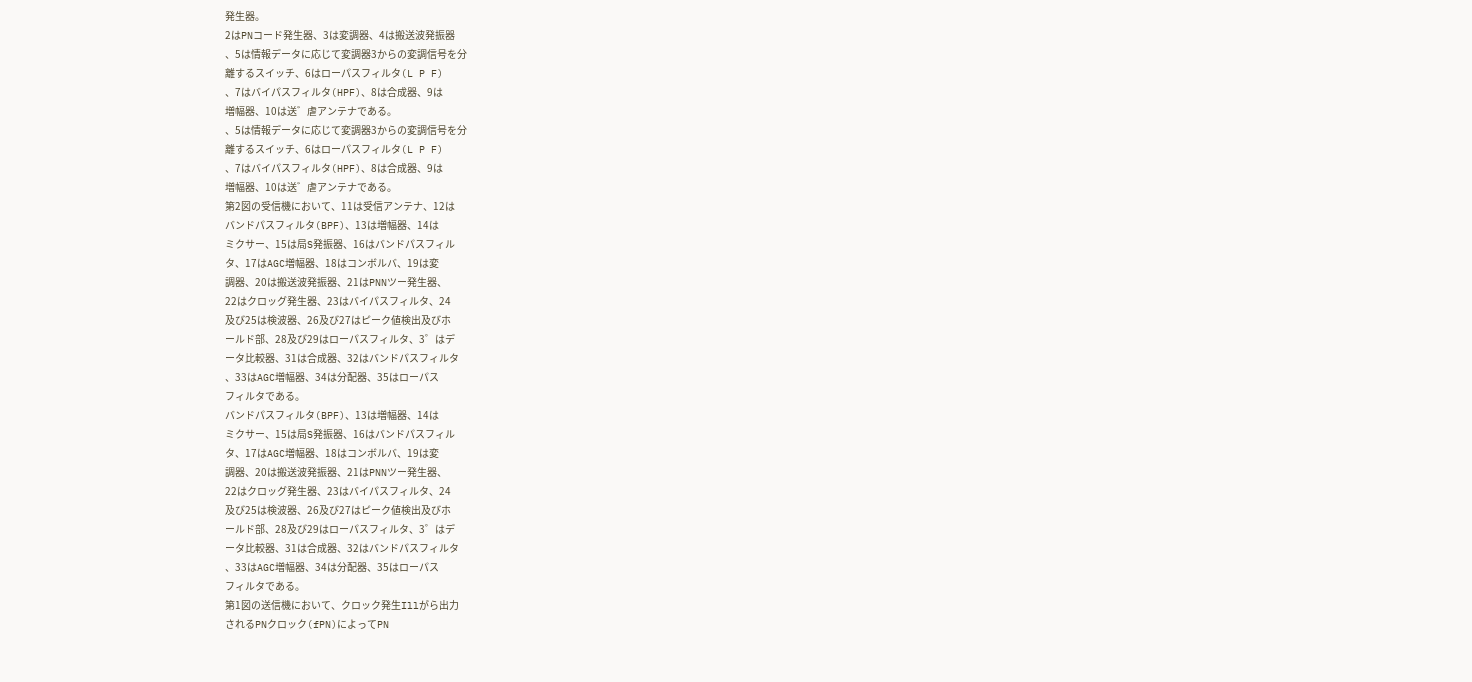発生器。
2はPNコード発生器、3は変調器、4は搬送波発振器
、5は情報データに応じて変調器3からの変調信号を分
離するスイッチ、6はローパスフィルタ(L P F)
、7はバイパスフィルタ(HPF)、8は合成器、9は
増幅器、10は送゛虐アンテナである。
、5は情報データに応じて変調器3からの変調信号を分
離するスイッチ、6はローパスフィルタ(L P F)
、7はバイパスフィルタ(HPF)、8は合成器、9は
増幅器、10は送゛虐アンテナである。
第2図の受信機において、11は受信アンテナ、12は
バンドパスフィルタ(BPF)、13は増幅器、14は
ミクサー、15は局S発振器、16はバンドパスフィル
タ、17はAGC増幅器、18はコンボルバ、19は変
調器、20は搬送波発振器、21はPNNツー発生器、
22はクロッグ発生器、23はバイパスフィルタ、24
及び25は検波器、26及び27はピーク値検出及びホ
ールド部、28及び29はローパスフィルタ、3゜はデ
ータ比較器、31は合成器、32はバンドパスフィルタ
、33はAGC増幅器、34は分配器、35はローパス
フィルタである。
バンドパスフィルタ(BPF)、13は増幅器、14は
ミクサー、15は局S発振器、16はバンドパスフィル
タ、17はAGC増幅器、18はコンボルバ、19は変
調器、20は搬送波発振器、21はPNNツー発生器、
22はクロッグ発生器、23はバイパスフィルタ、24
及び25は検波器、26及び27はピーク値検出及びホ
ールド部、28及び29はローパスフィルタ、3゜はデ
ータ比較器、31は合成器、32はバンドパスフィルタ
、33はAGC増幅器、34は分配器、35はローパス
フィルタである。
第1図の送信機において、クロック発生Illがら出力
されるPNクロック(fPN)によってPN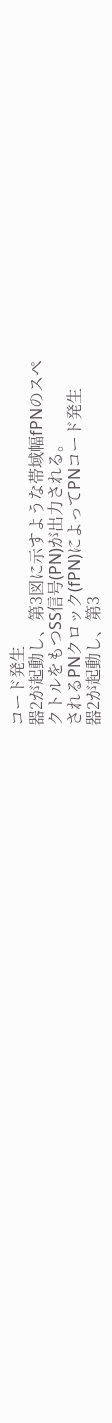コード発生
器2が起動し、第3図に示すような帯域幅fPNのスペ
クトルをもつSS信号(PN)が出力される。
されるPNクロック(fPN)によってPNコード発生
器2が起動し、第3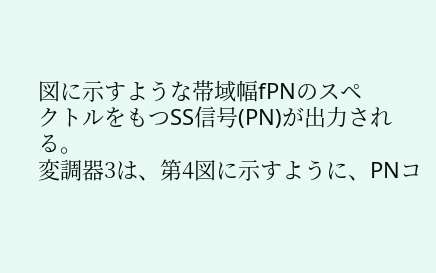図に示すような帯域幅fPNのスペ
クトルをもつSS信号(PN)が出力される。
変調器3は、第4図に示すように、PNコ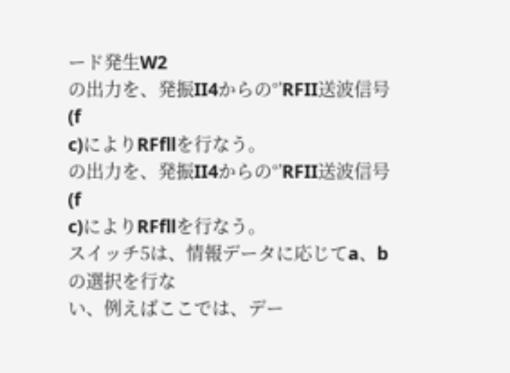ード発生W2
の出力を、発振II4からの°’RFII送波信号(f
c)によりRFfllを行なう。
の出力を、発振II4からの°’RFII送波信号(f
c)によりRFfllを行なう。
スイッチ5は、情報データに応じてa、bの選択を行な
い、例えばここでは、デー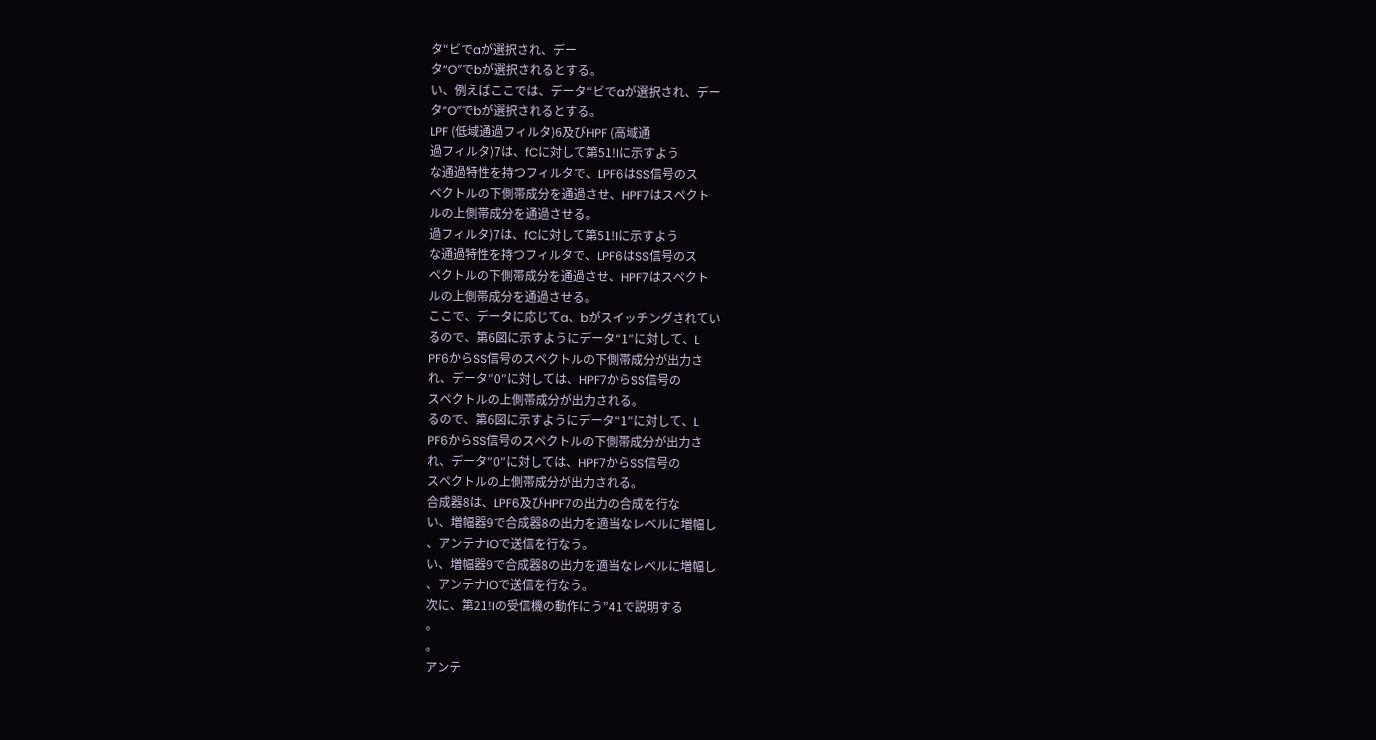タ“ビでaが選択され、デー
タ“O″でbが選択されるとする。
い、例えばここでは、データ“ビでaが選択され、デー
タ“O″でbが選択されるとする。
LPF (低域通過フィルタ)6及びHPF (高域通
過フィルタ)7は、fCに対して第51!Iに示すよう
な通過特性を持つフィルタで、LPF6はSS信号のス
ペクトルの下側帯成分を通過させ、HPF7はスペクト
ルの上側帯成分を通過させる。
過フィルタ)7は、fCに対して第51!Iに示すよう
な通過特性を持つフィルタで、LPF6はSS信号のス
ペクトルの下側帯成分を通過させ、HPF7はスペクト
ルの上側帯成分を通過させる。
ここで、データに応じてa、bがスイッチングされてい
るので、第6図に示すようにデータ“1″に対して、L
PF6からSS信号のスペクトルの下側帯成分が出力さ
れ、データ″0″に対しては、HPF7からSS信号の
スペクトルの上側帯成分が出力される。
るので、第6図に示すようにデータ“1″に対して、L
PF6からSS信号のスペクトルの下側帯成分が出力さ
れ、データ″0″に対しては、HPF7からSS信号の
スペクトルの上側帯成分が出力される。
合成器8は、LPF6及びHPF7の出力の合成を行な
い、増幅器9で合成器8の出力を適当なレベルに増幅し
、アンテナIOで送信を行なう。
い、増幅器9で合成器8の出力を適当なレベルに増幅し
、アンテナIOで送信を行なう。
次に、第21!Iの受信機の動作にう”41で説明する
。
。
アンテ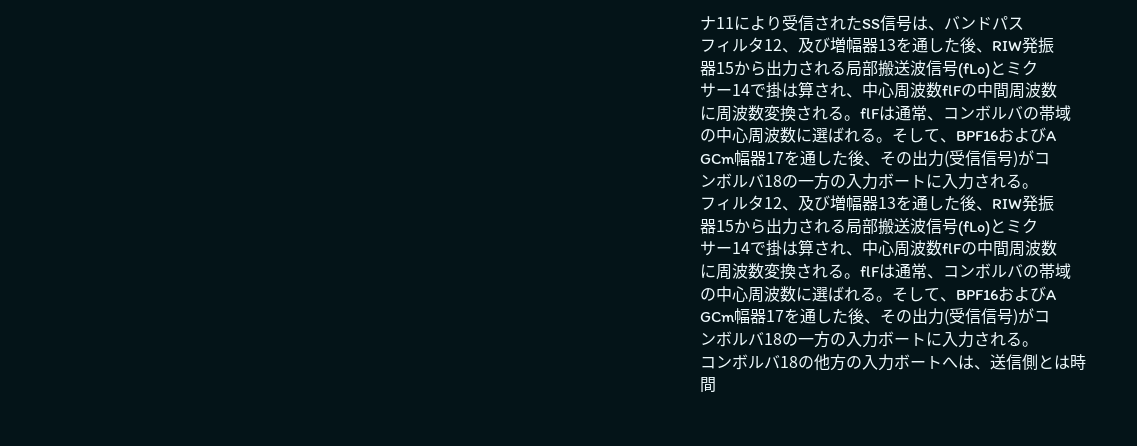ナ11により受信されたSS信号は、バンドパス
フィルタ12、及び増幅器13を通した後、RIW発振
器15から出力される局部搬送波信号(fLo)とミク
サー14で掛は算され、中心周波数flFの中間周波数
に周波数変換される。flFは通常、コンボルバの帯域
の中心周波数に選ばれる。そして、BPF16およびA
GCm幅器17を通した後、その出力(受信信号)がコ
ンボルバ18の一方の入力ボートに入力される。
フィルタ12、及び増幅器13を通した後、RIW発振
器15から出力される局部搬送波信号(fLo)とミク
サー14で掛は算され、中心周波数flFの中間周波数
に周波数変換される。flFは通常、コンボルバの帯域
の中心周波数に選ばれる。そして、BPF16およびA
GCm幅器17を通した後、その出力(受信信号)がコ
ンボルバ18の一方の入力ボートに入力される。
コンボルバ18の他方の入力ボートへは、送信側とは時
間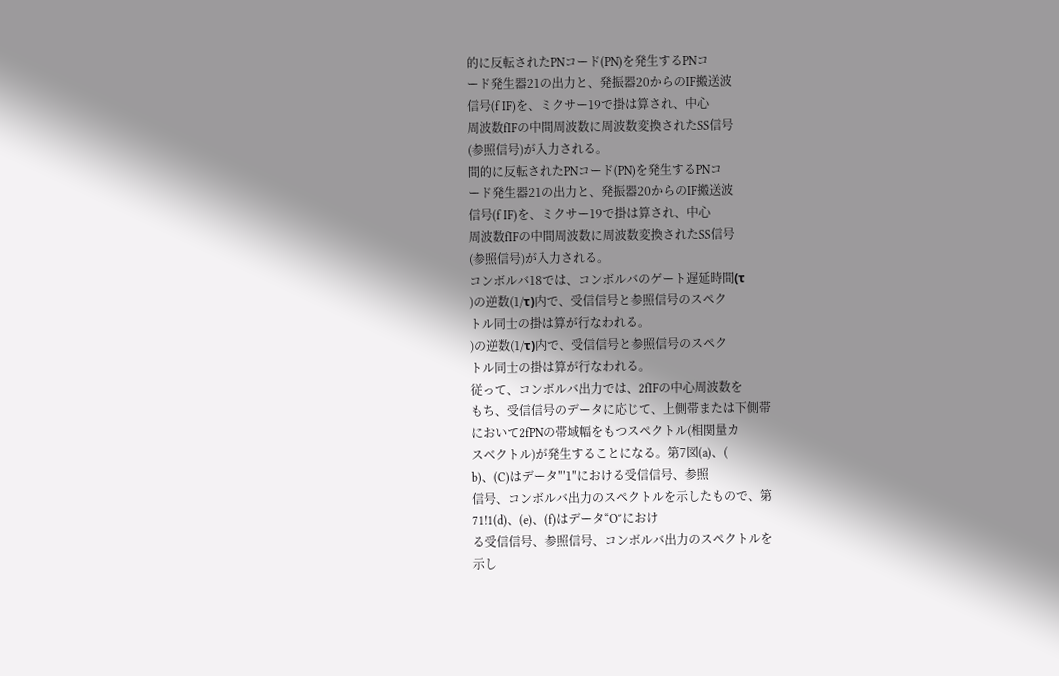的に反転されたPNコード(PN)を発生するPNコ
ード発生器21の出力と、発振器20からのIF搬送波
信号(f IF)を、ミクサー19で掛は算され、中心
周波数fIFの中間周波数に周波数変換されたSS信号
(参照信号)が入力される。
間的に反転されたPNコード(PN)を発生するPNコ
ード発生器21の出力と、発振器20からのIF搬送波
信号(f IF)を、ミクサー19で掛は算され、中心
周波数fIFの中間周波数に周波数変換されたSS信号
(参照信号)が入力される。
コンボルバ18では、コンボルバのゲート遅延時間(τ
)の逆数(1/τ)内で、受信信号と参照信号のスペク
トル同士の掛は算が行なわれる。
)の逆数(1/τ)内で、受信信号と参照信号のスペク
トル同士の掛は算が行なわれる。
従って、コンボルバ出力では、2fIFの中心周波数を
もち、受信信号のデータに応じて、上側帯または下側帯
において2fPNの帯域幅をもつスペクトル(相関量カ
スベクトル)が発生することになる。第7図(a)、(
b)、(C)はデータ″′1″における受信信号、参照
信号、コンボルバ出力のスペクトルを示したもので、第
71!1(d)、(e)、(f)はデータ“O″におけ
る受信信号、参照信号、コンボルバ出力のスペクトルを
示し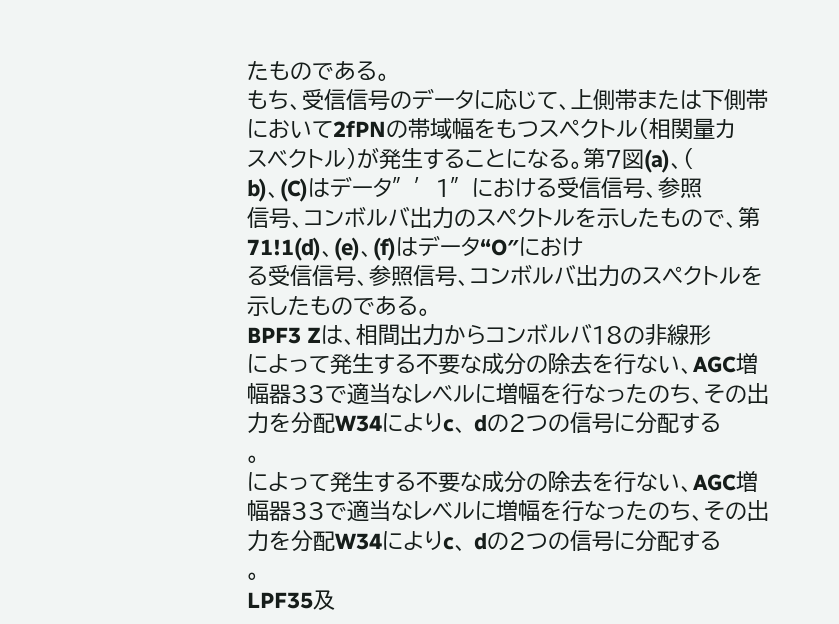たものである。
もち、受信信号のデータに応じて、上側帯または下側帯
において2fPNの帯域幅をもつスペクトル(相関量カ
スベクトル)が発生することになる。第7図(a)、(
b)、(C)はデータ″′1″における受信信号、参照
信号、コンボルバ出力のスペクトルを示したもので、第
71!1(d)、(e)、(f)はデータ“O″におけ
る受信信号、参照信号、コンボルバ出力のスペクトルを
示したものである。
BPF3 Zは、相間出力からコンボルバ18の非線形
によって発生する不要な成分の除去を行ない、AGC増
幅器33で適当なレベルに増幅を行なったのち、その出
力を分配W34によりc、 dの2つの信号に分配する
。
によって発生する不要な成分の除去を行ない、AGC増
幅器33で適当なレベルに増幅を行なったのち、その出
力を分配W34によりc、 dの2つの信号に分配する
。
LPF35及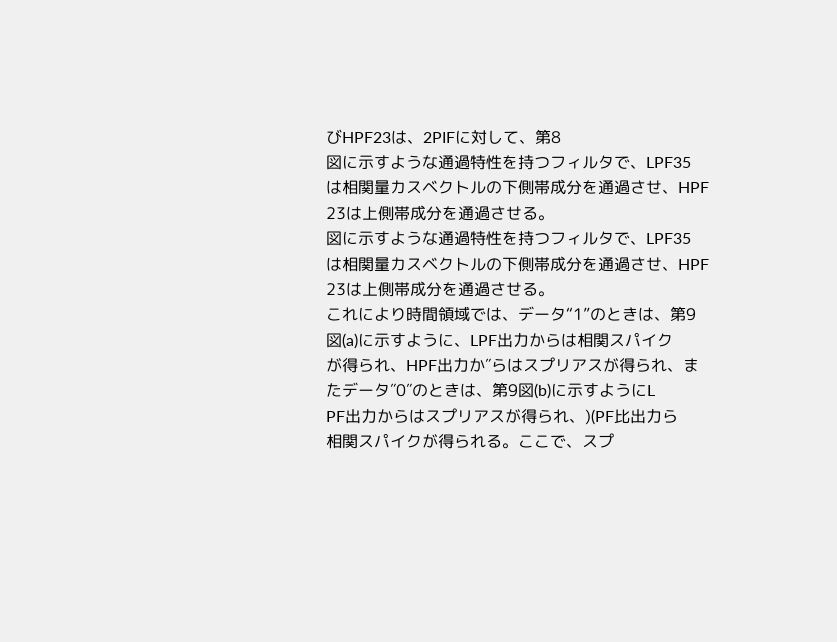びHPF23は、2PIFに対して、第8
図に示すような通過特性を持つフィルタで、LPF35
は相関量カスベクトルの下側帯成分を通過させ、HPF
23は上側帯成分を通過させる。
図に示すような通過特性を持つフィルタで、LPF35
は相関量カスベクトルの下側帯成分を通過させ、HPF
23は上側帯成分を通過させる。
これにより時間領域では、データ“1”のときは、第9
図(a)に示すように、LPF出力からは相関スパイク
が得られ、HPF出力か″らはスプリアスが得られ、ま
たデータ″0″のときは、第9図(b)に示すようにL
PF出力からはスプリアスが得られ、)(PF比出力ら
相関スパイクが得られる。ここで、スプ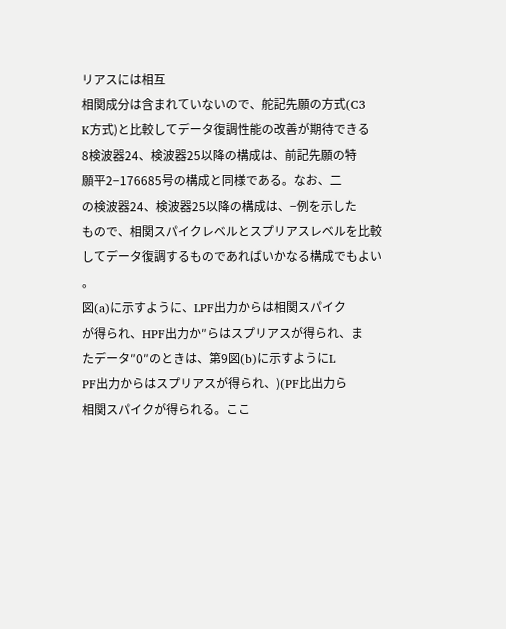リアスには相互
相関成分は含まれていないので、舵記先願の方式(C3
K方式)と比較してデータ復調性能の改善が期待できる
8検波器24、検波器25以降の構成は、前記先願の特
願平2−176685号の構成と同様である。なお、二
の検波器24、検波器25以降の構成は、−例を示した
もので、相関スパイクレベルとスプリアスレベルを比較
してデータ復調するものであればいかなる構成でもよい
。
図(a)に示すように、LPF出力からは相関スパイク
が得られ、HPF出力か″らはスプリアスが得られ、ま
たデータ″0″のときは、第9図(b)に示すようにL
PF出力からはスプリアスが得られ、)(PF比出力ら
相関スパイクが得られる。ここ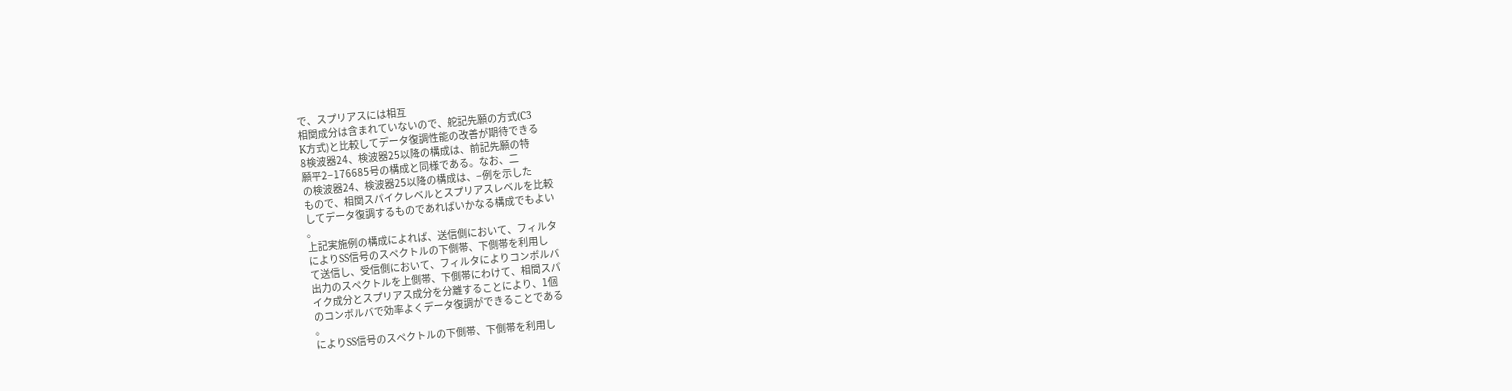で、スプリアスには相互
相関成分は含まれていないので、舵記先願の方式(C3
K方式)と比較してデータ復調性能の改善が期待できる
8検波器24、検波器25以降の構成は、前記先願の特
願平2−176685号の構成と同様である。なお、二
の検波器24、検波器25以降の構成は、−例を示した
もので、相関スパイクレベルとスプリアスレベルを比較
してデータ復調するものであればいかなる構成でもよい
。
上記実施例の構成によれば、送信側において、フィルタ
によりSS信号のスペクトルの下側帯、下側帯を利用し
て送信し、受信側において、フィルタによりコンボルバ
出力のスペクトルを上側帯、下側帯にわけて、相間スパ
イク成分とスプリアス成分を分離することにより、1個
のコンボルバで効率よくデータ復調ができることである
。
によりSS信号のスペクトルの下側帯、下側帯を利用し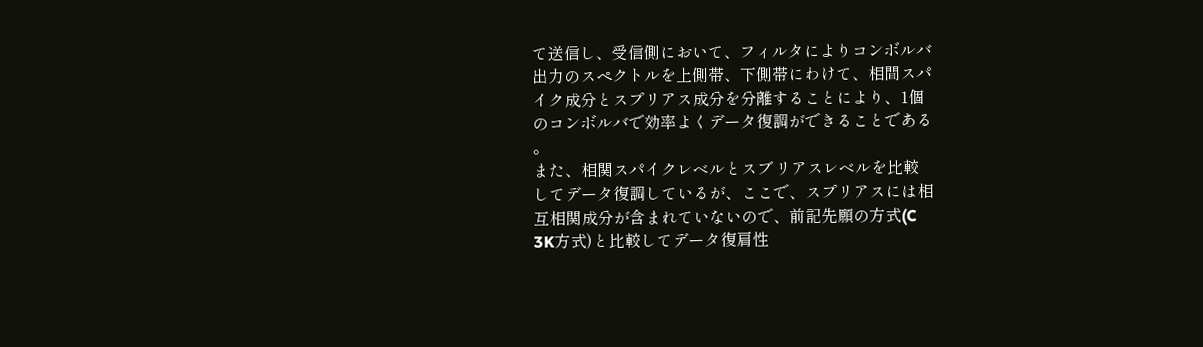て送信し、受信側において、フィルタによりコンボルバ
出力のスペクトルを上側帯、下側帯にわけて、相間スパ
イク成分とスプリアス成分を分離することにより、1個
のコンボルバで効率よくデータ復調ができることである
。
また、相関スパイクレベルとスフ゛リアスレベルを比較
してデータ復調しているが、ここで、スプリアスには相
互相関成分が含まれていないので、前記先願の方式(C
3K方式)と比較してデータ復肩性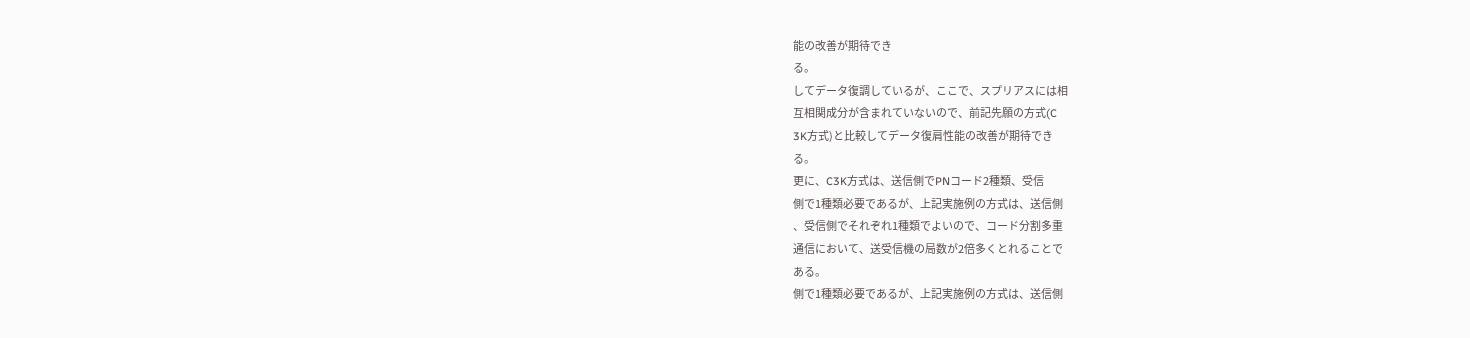能の改善が期待でき
る。
してデータ復調しているが、ここで、スプリアスには相
互相関成分が含まれていないので、前記先願の方式(C
3K方式)と比較してデータ復肩性能の改善が期待でき
る。
更に、C3K方式は、送信側でPNコード2種類、受信
側で1種類必要であるが、上記実施例の方式は、送信側
、受信側でそれぞれ1種類でよいので、コード分割多重
通信において、送受信機の局数が2倍多くとれることで
ある。
側で1種類必要であるが、上記実施例の方式は、送信側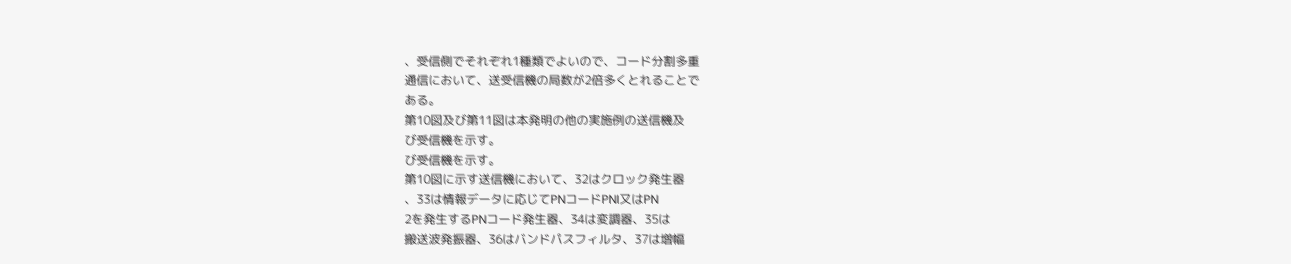、受信側でそれぞれ1種類でよいので、コード分割多重
通信において、送受信機の局数が2倍多くとれることで
ある。
第10図及び第11図は本発明の他の実施例の送信機及
び受信機を示す。
び受信機を示す。
第10図に示す送信機において、32はクロック発生器
、33は情報データに応じてPNコードPNI又はPN
2を発生するPNコード発生器、34は変調器、35は
搬送波発振器、36はバンドパスフィルタ、37は増幅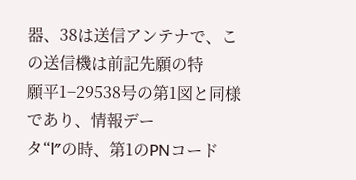器、38は送信アンテナで、この送信機は前記先願の特
願平1−29538号の第1図と同様であり、情報デー
タ“l″の時、第1のPNコード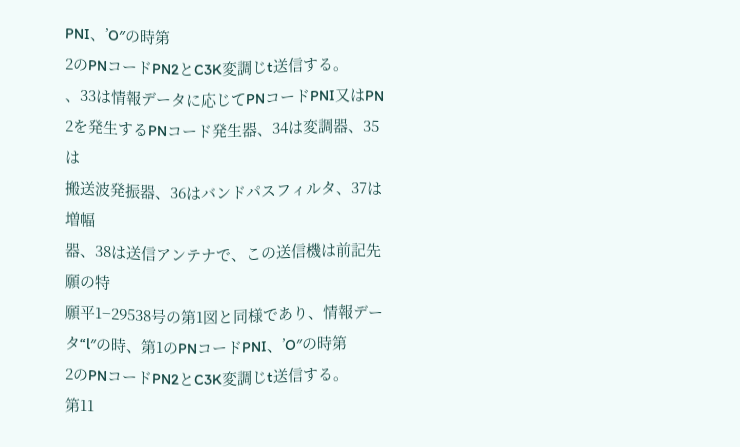PNI、’O″の時第
2のPNコードPN2とC3K変調じt送信する。
、33は情報データに応じてPNコードPNI又はPN
2を発生するPNコード発生器、34は変調器、35は
搬送波発振器、36はバンドパスフィルタ、37は増幅
器、38は送信アンテナで、この送信機は前記先願の特
願平1−29538号の第1図と同様であり、情報デー
タ“l″の時、第1のPNコードPNI、’O″の時第
2のPNコードPN2とC3K変調じt送信する。
第11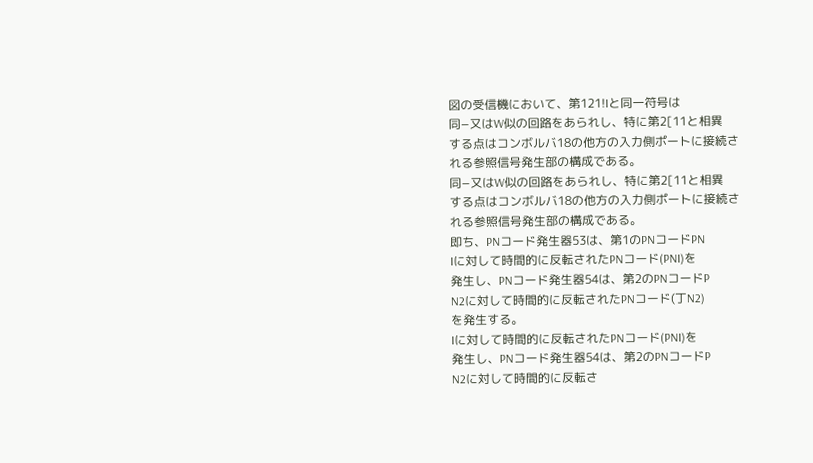図の受信機において、第121!Iと同一符号は
同−又はW似の回路をあられし、特に第2[11と相異
する点はコンボルバ18の他方の入力側ポートに接続さ
れる参照信号発生部の構成である。
同−又はW似の回路をあられし、特に第2[11と相異
する点はコンボルバ18の他方の入力側ポートに接続さ
れる参照信号発生部の構成である。
即ち、PNコード発生器53は、第1のPNコードPN
Iに対して時間的に反転されたPNコード(PNI)を
発生し、PNコード発生器54は、第2のPNコードP
N2に対して時間的に反転されたPNコード(丁N2)
を発生する。
Iに対して時間的に反転されたPNコード(PNI)を
発生し、PNコード発生器54は、第2のPNコードP
N2に対して時間的に反転さ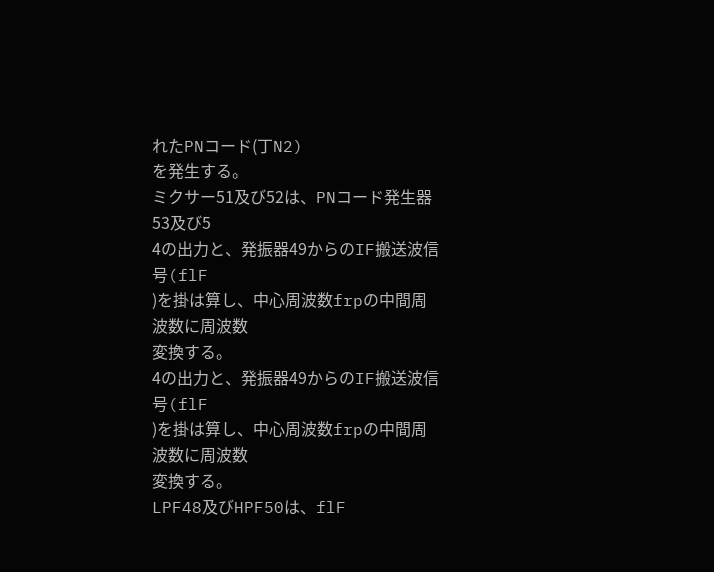れたPNコード(丁N2)
を発生する。
ミクサー51及び52は、PNコード発生器53及び5
4の出力と、発振器49からのIF搬送波信号(flF
)を掛は算し、中心周波数frpの中間周波数に周波数
変換する。
4の出力と、発振器49からのIF搬送波信号(flF
)を掛は算し、中心周波数frpの中間周波数に周波数
変換する。
LPF48及びHPF50は、flF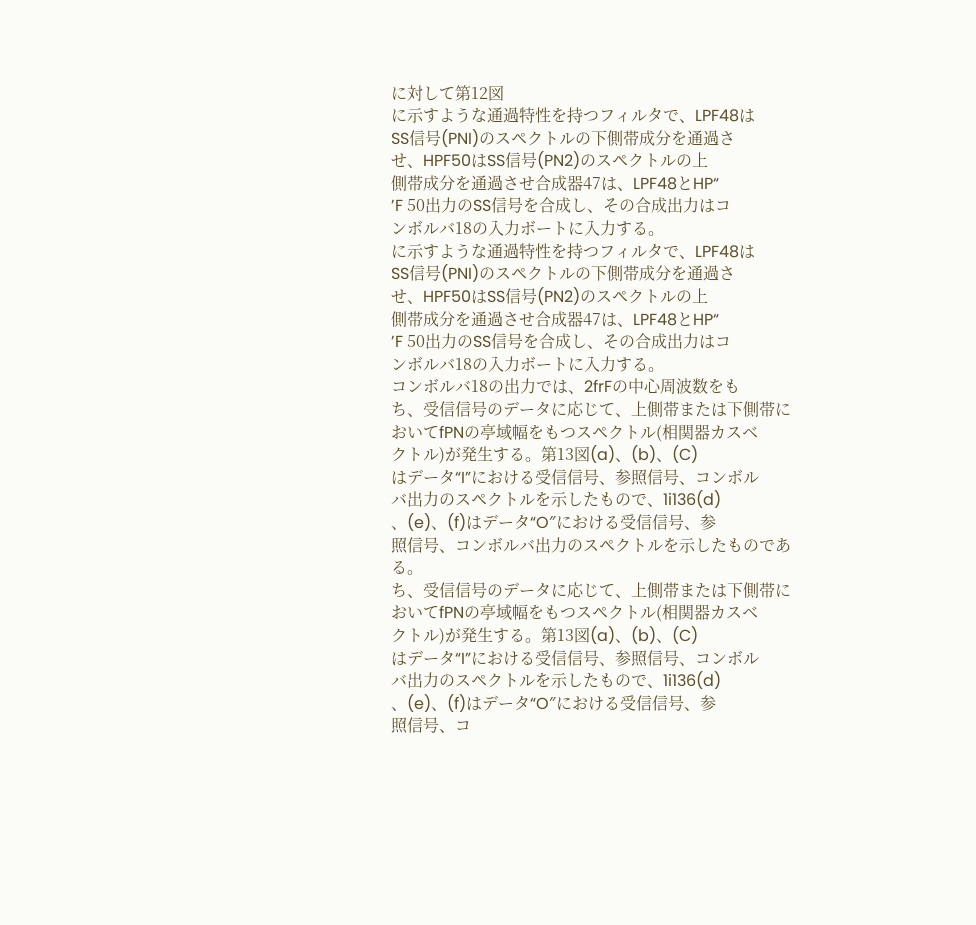に対して第12図
に示すような通過特性を持つフィルタで、LPF48は
SS信号(PNI)のスペクトルの下側帯成分を通過さ
せ、HPF50はSS信号(PN2)のスペクトルの上
側帯成分を通過させ合成器47は、LPF48とHP“
’F 50出力のSS信号を合成し、その合成出力はコ
ンボルバ18の入力ボートに入力する。
に示すような通過特性を持つフィルタで、LPF48は
SS信号(PNI)のスペクトルの下側帯成分を通過さ
せ、HPF50はSS信号(PN2)のスペクトルの上
側帯成分を通過させ合成器47は、LPF48とHP“
’F 50出力のSS信号を合成し、その合成出力はコ
ンボルバ18の入力ボートに入力する。
コンボルバ18の出力では、2frFの中心周波数をも
ち、受信信号のデータに応じて、上側帯または下側帯に
おいてfPNの亭域幅をもつスペクトル(相関器カスベ
クトル)が発生する。第13図(a)、(b)、(C)
はデータ“I”における受信信号、参照信号、コンボル
バ出力のスペクトルを示したもので、1i136(d)
、(e)、(f)はデータ“O″における受信信号、参
照信号、コンボルバ出力のスペクトルを示したものであ
る。
ち、受信信号のデータに応じて、上側帯または下側帯に
おいてfPNの亭域幅をもつスペクトル(相関器カスベ
クトル)が発生する。第13図(a)、(b)、(C)
はデータ“I”における受信信号、参照信号、コンボル
バ出力のスペクトルを示したもので、1i136(d)
、(e)、(f)はデータ“O″における受信信号、参
照信号、コ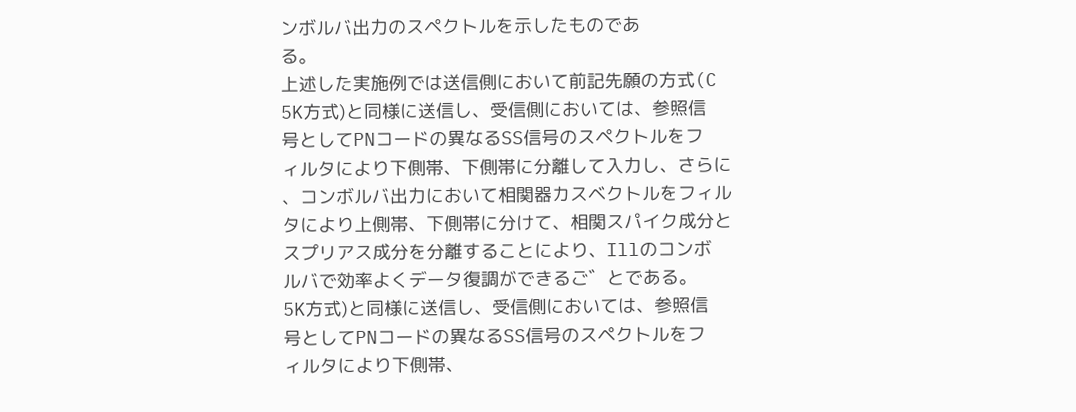ンボルバ出力のスペクトルを示したものであ
る。
上述した実施例では送信側において前記先願の方式(C
5K方式)と同様に送信し、受信側においては、参照信
号としてPNコードの異なるSS信号のスペクトルをフ
ィルタにより下側帯、下側帯に分離して入力し、さらに
、コンボルバ出力において相関器カスベクトルをフィル
タにより上側帯、下側帯に分けて、相関スパイク成分と
スプリアス成分を分離することにより、Illのコンボ
ルバで効率よくデータ復調ができるご゛とである。
5K方式)と同様に送信し、受信側においては、参照信
号としてPNコードの異なるSS信号のスペクトルをフ
ィルタにより下側帯、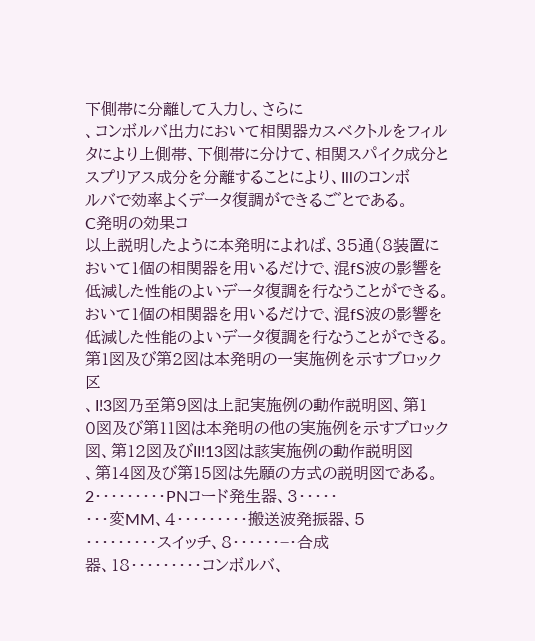下側帯に分離して入力し、さらに
、コンボルバ出力において相関器カスベクトルをフィル
タにより上側帯、下側帯に分けて、相関スパイク成分と
スプリアス成分を分離することにより、Illのコンボ
ルバで効率よくデータ復調ができるご゛とである。
C発明の効果コ
以上説明したように本発明によれば、35通(8装置に
おいて1個の相関器を用いるだけで、混fS波の影響を
低減した性能のよいデータ復調を行なうことができる。
おいて1個の相関器を用いるだけで、混fS波の影響を
低減した性能のよいデータ復調を行なうことができる。
第1図及び第2図は本発明の一実施例を示すブロック区
、I!3図乃至第9図は上記実施例の動作説明図、第1
0図及び第11図は本発明の他の実施例を示すブロック
図、第12図及びII!13図は該実施例の動作説明図
、第14図及び第15図は先願の方式の説明図である。 2・・・・・・・・・PNコード発生器、3・・・・・
・・・変MM、4・・・・・・・・・搬送波発振器、5
・・・・・・・・・スイッチ、8・・・・・・−・合成
器、18・・・・・・・・・コンボルバ、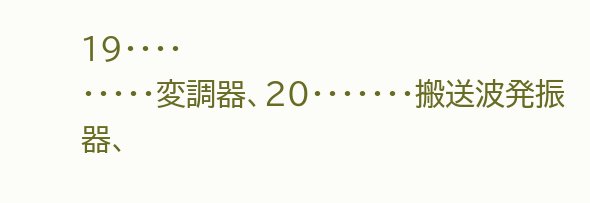19・・・・
・・・・・変調器、20・・・・・・・搬送波発振器、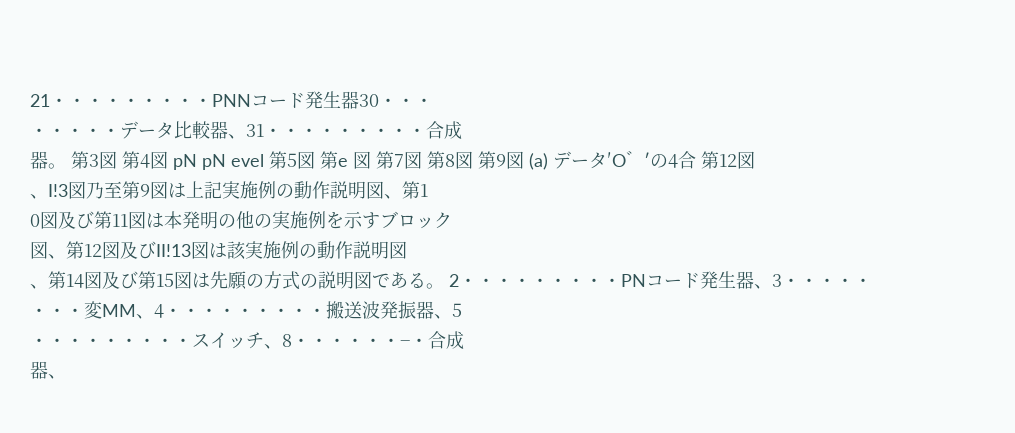21・・・・・・・・・PNNコード発生器30・・・
・・・・・データ比較器、31・・・・・・・・・合成
器。 第3図 第4図 pN pN evel 第5図 第e 図 第7図 第8図 第9図 (a) データ′O゛′の4合 第12図
、I!3図乃至第9図は上記実施例の動作説明図、第1
0図及び第11図は本発明の他の実施例を示すブロック
図、第12図及びII!13図は該実施例の動作説明図
、第14図及び第15図は先願の方式の説明図である。 2・・・・・・・・・PNコード発生器、3・・・・・
・・・変MM、4・・・・・・・・・搬送波発振器、5
・・・・・・・・・スイッチ、8・・・・・・−・合成
器、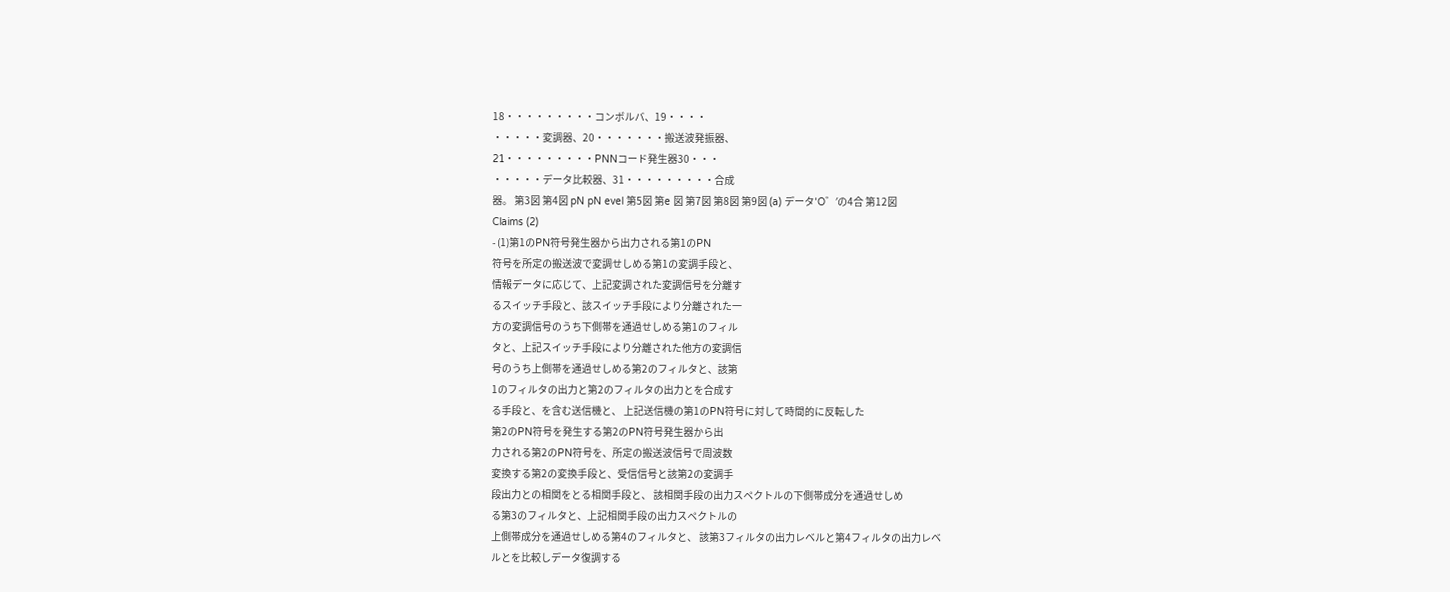18・・・・・・・・・コンボルバ、19・・・・
・・・・・変調器、20・・・・・・・搬送波発振器、
21・・・・・・・・・PNNコード発生器30・・・
・・・・・データ比較器、31・・・・・・・・・合成
器。 第3図 第4図 pN pN evel 第5図 第e 図 第7図 第8図 第9図 (a) データ′O゛′の4合 第12図
Claims (2)
- (1)第1のPN符号発生器から出力される第1のPN
符号を所定の搬送波で変調せしめる第1の変調手段と、
情報データに応じて、上記変調された変調信号を分離す
るスイッチ手段と、該スイッチ手段により分離された一
方の変調信号のうち下側帯を通過せしめる第1のフィル
タと、上記スイッチ手段により分離された他方の変調信
号のうち上側帯を通過せしめる第2のフィルタと、該第
1のフィルタの出力と第2のフィルタの出力とを合成す
る手段と、を含む送信機と、 上記送信機の第1のPN符号に対して時間的に反転した
第2のPN符号を発生する第2のPN符号発生器から出
力される第2のPN符号を、所定の搬送波信号で周波数
変換する第2の変換手段と、受信信号と該第2の変調手
段出力との相関をとる相関手段と、 該相関手段の出力スペクトルの下側帯成分を通過せしめ
る第3のフィルタと、上記相関手段の出力スペクトルの
上側帯成分を通過せしめる第4のフィルタと、 該第3フィルタの出力レベルと第4フィルタの出力レベ
ルとを比較しデータ復調する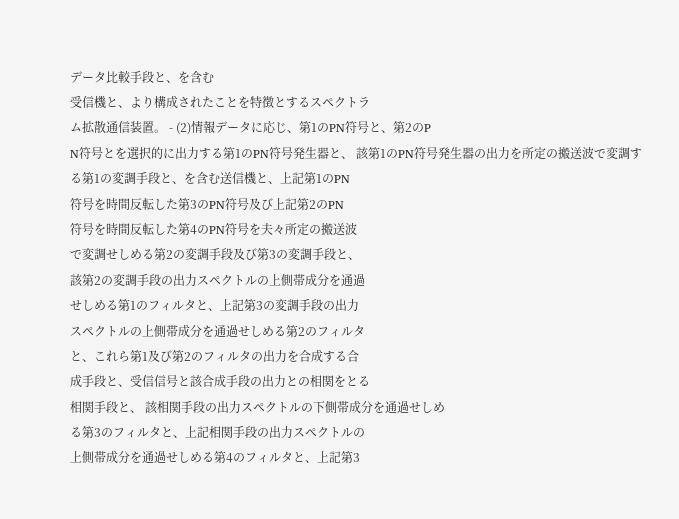データ比較手段と、を含む
受信機と、より構成されたことを特徴とするスペクトラ
ム拡散通信装置。 - (2)情報データに応じ、第1のPN符号と、第2のP
N符号とを選択的に出力する第1のPN符号発生器と、 該第1のPN符号発生器の出力を所定の搬送波で変調す
る第1の変調手段と、を含む送信機と、上記第1のPN
符号を時間反転した第3のPN符号及び上記第2のPN
符号を時間反転した第4のPN符号を夫々所定の搬送波
で変調せしめる第2の変調手段及び第3の変調手段と、
該第2の変調手段の出力スペクトルの上側帯成分を通過
せしめる第1のフィルタと、上記第3の変調手段の出力
スペクトルの上側帯成分を通過せしめる第2のフィルタ
と、これら第1及び第2のフィルタの出力を合成する合
成手段と、受信信号と該合成手段の出力との相関をとる
相関手段と、 該相関手段の出力スペクトルの下側帯成分を通過せしめ
る第3のフィルタと、上記相関手段の出力スペクトルの
上側帯成分を通過せしめる第4のフィルタと、上記第3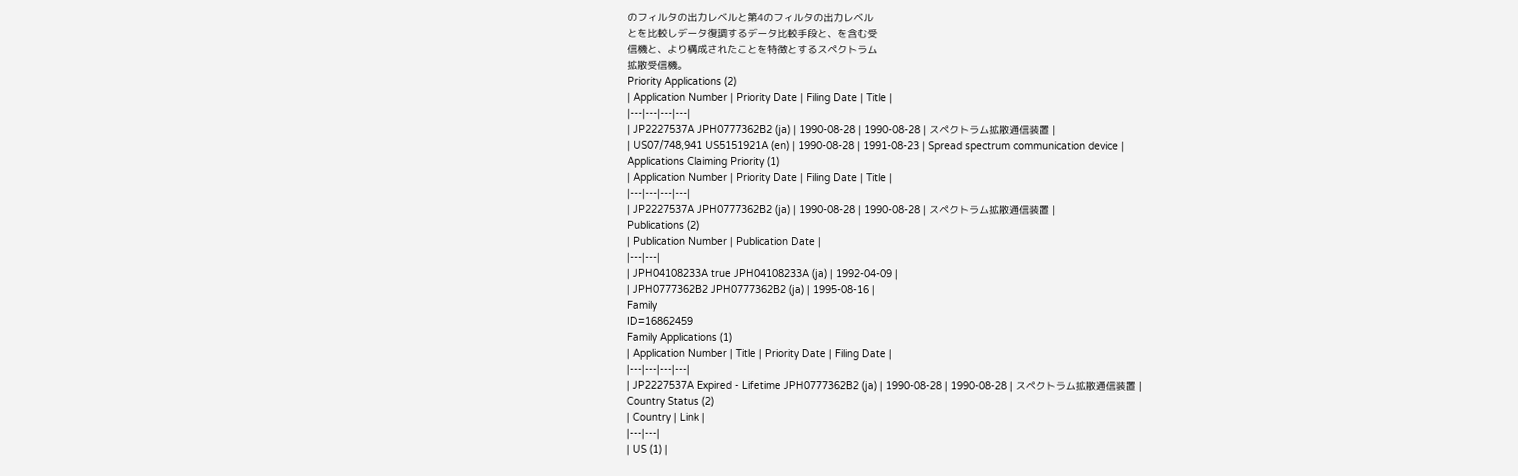のフィルタの出力レベルと第4のフィルタの出力レベル
とを比較しデータ復調するデータ比較手段と、を含む受
信機と、より構成されたことを特徴とするスペクトラム
拡散受信機。
Priority Applications (2)
| Application Number | Priority Date | Filing Date | Title |
|---|---|---|---|
| JP2227537A JPH0777362B2 (ja) | 1990-08-28 | 1990-08-28 | スペクトラム拡散通信装置 |
| US07/748,941 US5151921A (en) | 1990-08-28 | 1991-08-23 | Spread spectrum communication device |
Applications Claiming Priority (1)
| Application Number | Priority Date | Filing Date | Title |
|---|---|---|---|
| JP2227537A JPH0777362B2 (ja) | 1990-08-28 | 1990-08-28 | スペクトラム拡散通信装置 |
Publications (2)
| Publication Number | Publication Date |
|---|---|
| JPH04108233A true JPH04108233A (ja) | 1992-04-09 |
| JPH0777362B2 JPH0777362B2 (ja) | 1995-08-16 |
Family
ID=16862459
Family Applications (1)
| Application Number | Title | Priority Date | Filing Date |
|---|---|---|---|
| JP2227537A Expired - Lifetime JPH0777362B2 (ja) | 1990-08-28 | 1990-08-28 | スペクトラム拡散通信装置 |
Country Status (2)
| Country | Link |
|---|---|
| US (1) |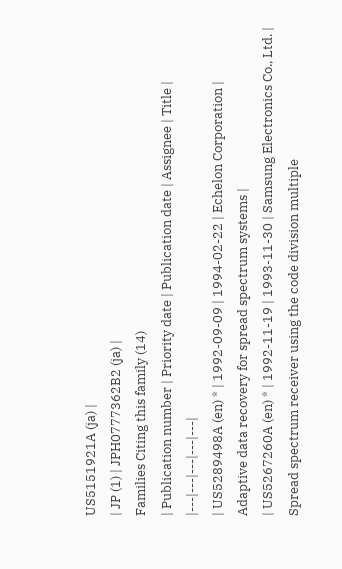US5151921A (ja) |
| JP (1) | JPH0777362B2 (ja) |
Families Citing this family (14)
| Publication number | Priority date | Publication date | Assignee | Title |
|---|---|---|---|---|
| US5289498A (en) * | 1992-09-09 | 1994-02-22 | Echelon Corporation | Adaptive data recovery for spread spectrum systems |
| US5267260A (en) * | 1992-11-19 | 1993-11-30 | Samsung Electronics Co., Ltd. | Spread spectrum receiver using the code division multiple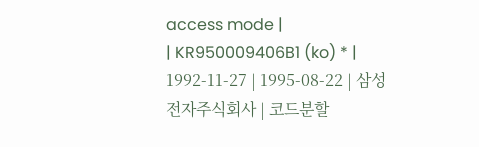access mode |
| KR950009406B1 (ko) * | 1992-11-27 | 1995-08-22 | 삼성전자주식회사 | 코드분할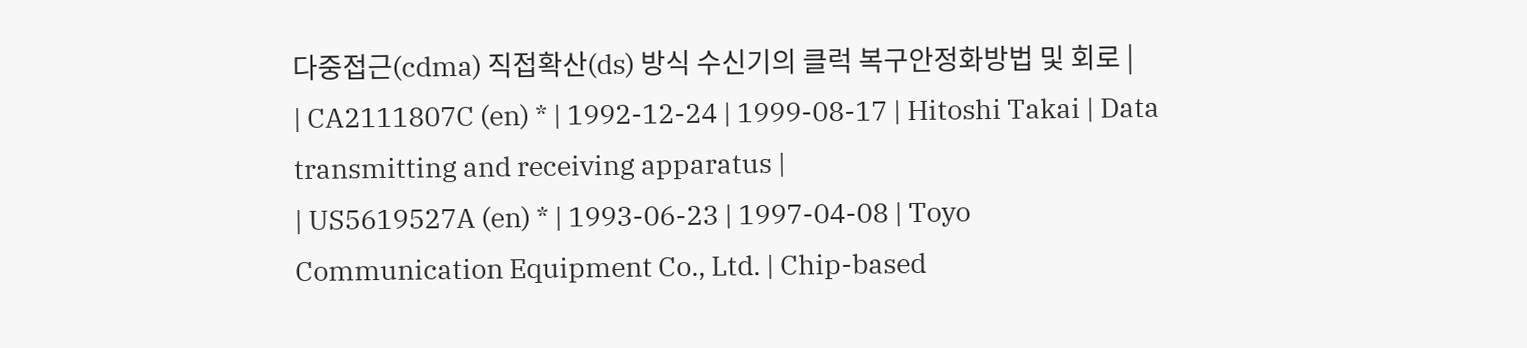다중접근(cdma) 직접확산(ds) 방식 수신기의 클럭 복구안정화방법 및 회로 |
| CA2111807C (en) * | 1992-12-24 | 1999-08-17 | Hitoshi Takai | Data transmitting and receiving apparatus |
| US5619527A (en) * | 1993-06-23 | 1997-04-08 | Toyo Communication Equipment Co., Ltd. | Chip-based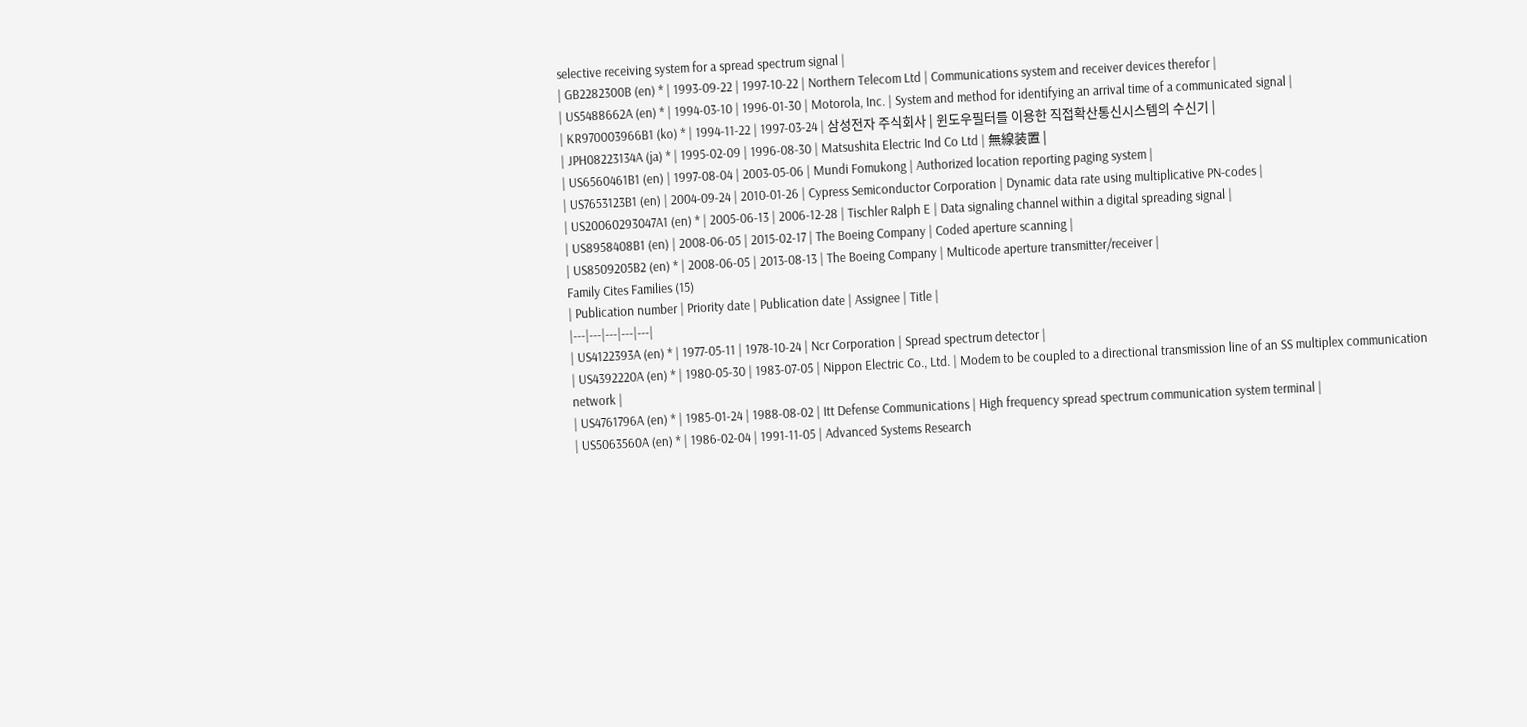selective receiving system for a spread spectrum signal |
| GB2282300B (en) * | 1993-09-22 | 1997-10-22 | Northern Telecom Ltd | Communications system and receiver devices therefor |
| US5488662A (en) * | 1994-03-10 | 1996-01-30 | Motorola, Inc. | System and method for identifying an arrival time of a communicated signal |
| KR970003966B1 (ko) * | 1994-11-22 | 1997-03-24 | 삼성전자 주식회사 | 윈도우필터를 이용한 직접확산통신시스템의 수신기 |
| JPH08223134A (ja) * | 1995-02-09 | 1996-08-30 | Matsushita Electric Ind Co Ltd | 無線装置 |
| US6560461B1 (en) | 1997-08-04 | 2003-05-06 | Mundi Fomukong | Authorized location reporting paging system |
| US7653123B1 (en) | 2004-09-24 | 2010-01-26 | Cypress Semiconductor Corporation | Dynamic data rate using multiplicative PN-codes |
| US20060293047A1 (en) * | 2005-06-13 | 2006-12-28 | Tischler Ralph E | Data signaling channel within a digital spreading signal |
| US8958408B1 (en) | 2008-06-05 | 2015-02-17 | The Boeing Company | Coded aperture scanning |
| US8509205B2 (en) * | 2008-06-05 | 2013-08-13 | The Boeing Company | Multicode aperture transmitter/receiver |
Family Cites Families (15)
| Publication number | Priority date | Publication date | Assignee | Title |
|---|---|---|---|---|
| US4122393A (en) * | 1977-05-11 | 1978-10-24 | Ncr Corporation | Spread spectrum detector |
| US4392220A (en) * | 1980-05-30 | 1983-07-05 | Nippon Electric Co., Ltd. | Modem to be coupled to a directional transmission line of an SS multiplex communication network |
| US4761796A (en) * | 1985-01-24 | 1988-08-02 | Itt Defense Communications | High frequency spread spectrum communication system terminal |
| US5063560A (en) * | 1986-02-04 | 1991-11-05 | Advanced Systems Research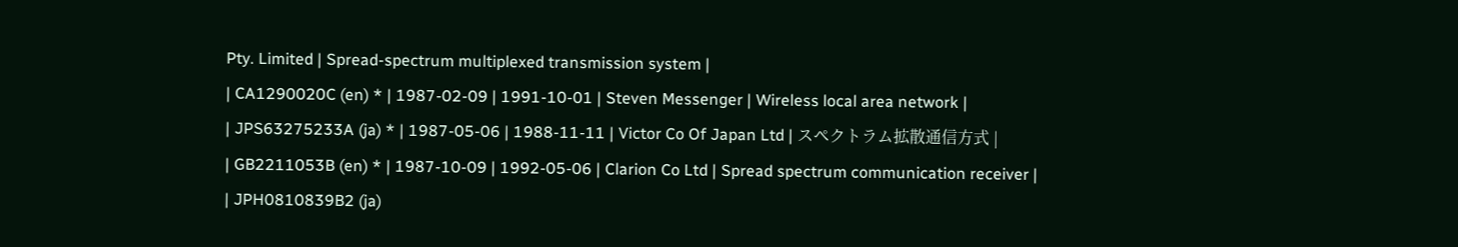Pty. Limited | Spread-spectrum multiplexed transmission system |
| CA1290020C (en) * | 1987-02-09 | 1991-10-01 | Steven Messenger | Wireless local area network |
| JPS63275233A (ja) * | 1987-05-06 | 1988-11-11 | Victor Co Of Japan Ltd | スペクトラム拡散通信方式 |
| GB2211053B (en) * | 1987-10-09 | 1992-05-06 | Clarion Co Ltd | Spread spectrum communication receiver |
| JPH0810839B2 (ja)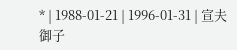* | 1988-01-21 | 1996-01-31 | 宣夫 御子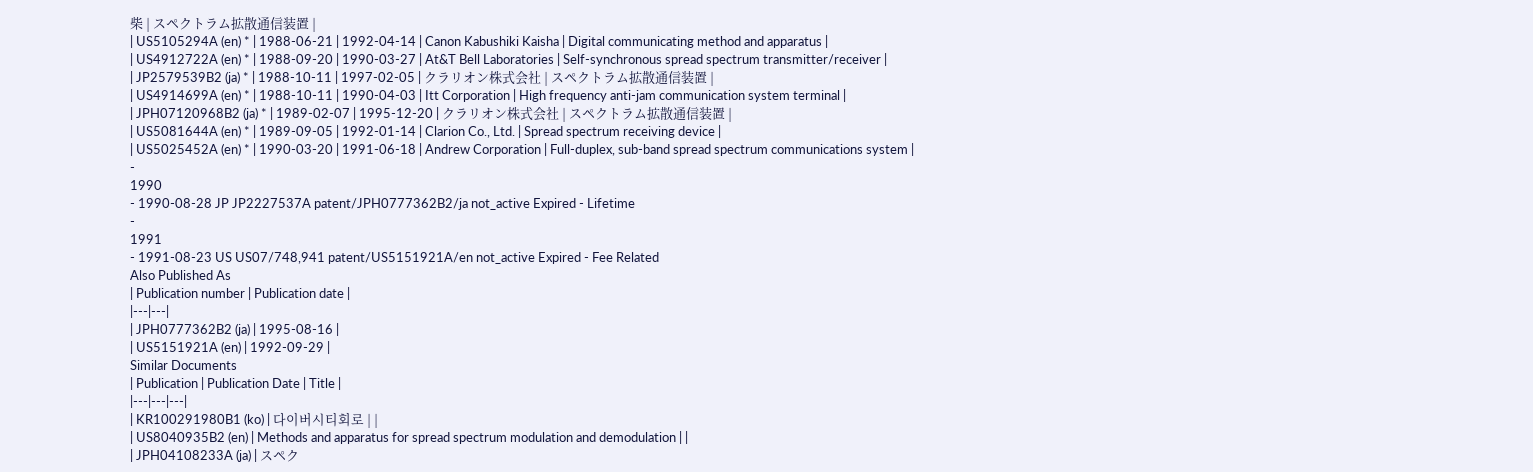柴 | スペクトラム拡散通信装置 |
| US5105294A (en) * | 1988-06-21 | 1992-04-14 | Canon Kabushiki Kaisha | Digital communicating method and apparatus |
| US4912722A (en) * | 1988-09-20 | 1990-03-27 | At&T Bell Laboratories | Self-synchronous spread spectrum transmitter/receiver |
| JP2579539B2 (ja) * | 1988-10-11 | 1997-02-05 | クラリオン株式会社 | スペクトラム拡散通信装置 |
| US4914699A (en) * | 1988-10-11 | 1990-04-03 | Itt Corporation | High frequency anti-jam communication system terminal |
| JPH07120968B2 (ja) * | 1989-02-07 | 1995-12-20 | クラリオン株式会社 | スペクトラム拡散通信装置 |
| US5081644A (en) * | 1989-09-05 | 1992-01-14 | Clarion Co., Ltd. | Spread spectrum receiving device |
| US5025452A (en) * | 1990-03-20 | 1991-06-18 | Andrew Corporation | Full-duplex, sub-band spread spectrum communications system |
-
1990
- 1990-08-28 JP JP2227537A patent/JPH0777362B2/ja not_active Expired - Lifetime
-
1991
- 1991-08-23 US US07/748,941 patent/US5151921A/en not_active Expired - Fee Related
Also Published As
| Publication number | Publication date |
|---|---|
| JPH0777362B2 (ja) | 1995-08-16 |
| US5151921A (en) | 1992-09-29 |
Similar Documents
| Publication | Publication Date | Title |
|---|---|---|
| KR100291980B1 (ko) | 다이버시티회로 | |
| US8040935B2 (en) | Methods and apparatus for spread spectrum modulation and demodulation | |
| JPH04108233A (ja) | スペク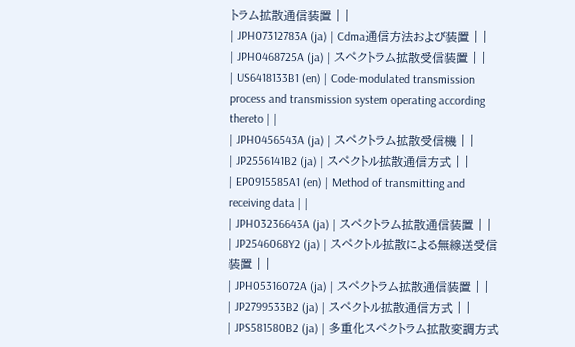トラム拡散通信装置 | |
| JPH07312783A (ja) | Cdma通信方法および装置 | |
| JPH0468725A (ja) | スペクトラム拡散受信装置 | |
| US6418133B1 (en) | Code-modulated transmission process and transmission system operating according thereto | |
| JPH0456543A (ja) | スペクトラム拡散受信機 | |
| JP2556141B2 (ja) | スペクトル拡散通信方式 | |
| EP0915585A1 (en) | Method of transmitting and receiving data | |
| JPH03236643A (ja) | スペクトラム拡散通信装置 | |
| JP2546068Y2 (ja) | スペクトル拡散による無線送受信装置 | |
| JPH05316072A (ja) | スペクトラム拡散通信装置 | |
| JP2799533B2 (ja) | スペクトル拡散通信方式 | |
| JPS581580B2 (ja) | 多重化スペクトラム拡散変調方式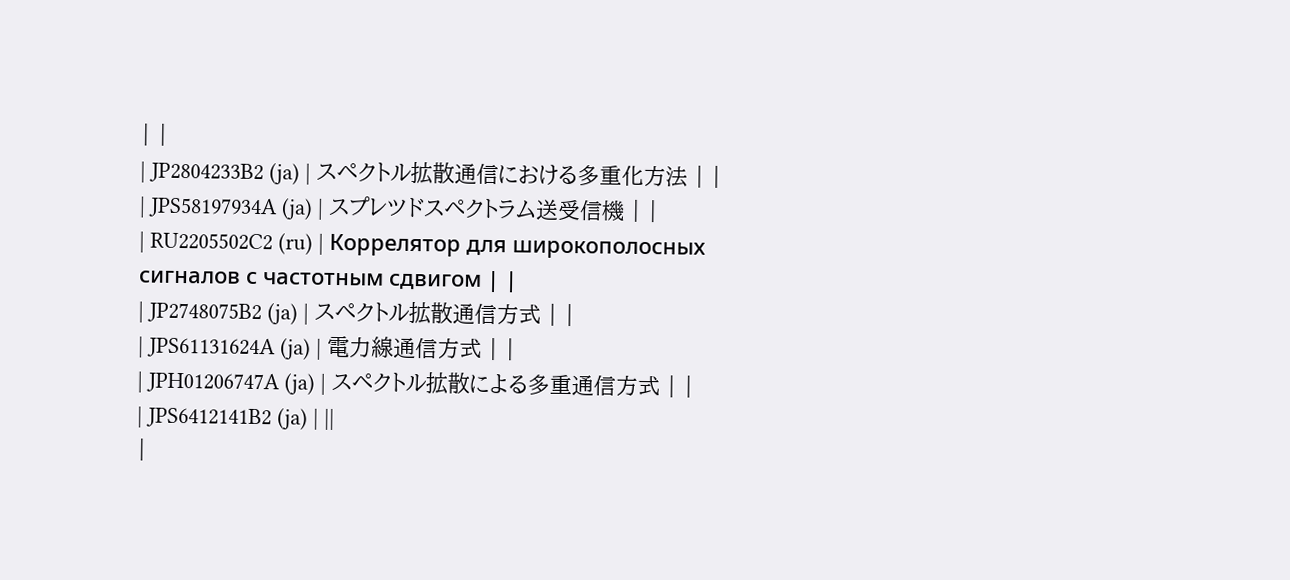| |
| JP2804233B2 (ja) | スペクトル拡散通信における多重化方法 | |
| JPS58197934A (ja) | スプレツドスペクトラム送受信機 | |
| RU2205502C2 (ru) | Коррелятор для широкополосных сигналов с частотным сдвигом | |
| JP2748075B2 (ja) | スペクトル拡散通信方式 | |
| JPS61131624A (ja) | 電力線通信方式 | |
| JPH01206747A (ja) | スペクトル拡散による多重通信方式 | |
| JPS6412141B2 (ja) | ||
|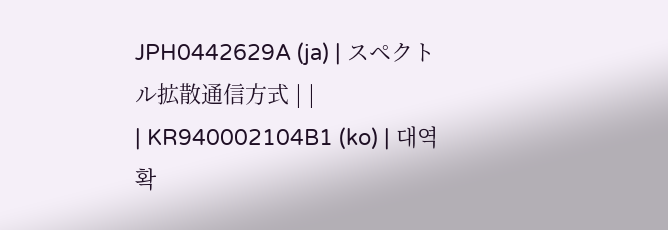JPH0442629A (ja) | スペクトル拡散通信方式 | |
| KR940002104B1 (ko) | 대역확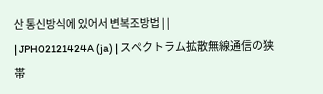산 통신방식에 있어서 변복조방법 | |
| JPH02121424A (ja) | スペクトラム拡散無線通信の狭帯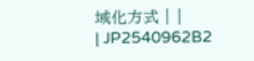域化方式 | |
| JP2540962B2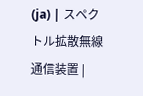(ja) | スペクトル拡散無線通信装置 |